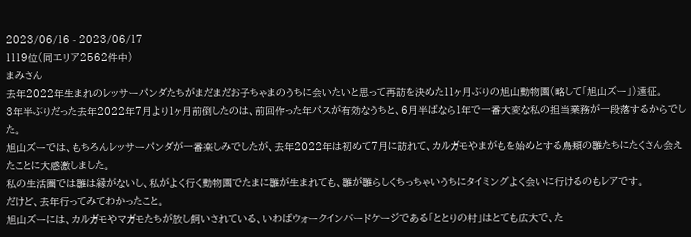2023/06/16 - 2023/06/17
1119位(同エリア2562件中)
まみさん
去年2022年生まれのレッサーパンダたちがまだまだお子ちゃまのうちに会いたいと思って再訪を決めた11ヶ月ぶりの旭山動物園(略して「旭山ズー」)遠征。
3年半ぶりだった去年2022年7月より1ヶ月前倒したのは、前回作った年パスが有効なうちと、6月半ばなら1年で一番大変な私の担当業務が一段落するからでした。
旭山ズーでは、もちろんレッサーパンダが一番楽しみでしたが、去年2022年は初めて7月に訪れて、カルガモやまがもを始めとする鳥類の雛たちにたくさん会えたことに大感激しました。
私の生活圏では雛は縁がないし、私がよく行く動物園でたまに雛が生まれても、雛が雛らしくちっちゃいうちにタイミングよく会いに行けるのもレアです。
だけど、去年行ってみてわかったこと。
旭山ズーには、カルガモやマガモたちが放し飼いされている、いわばウォークインバードケージである「ととりの村」はとても広大で、た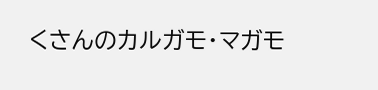くさんのカルガモ・マガモ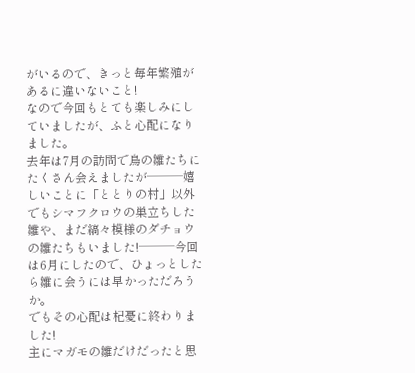がいるので、きっと毎年繁殖があるに違いないこと!
なので今回もとても楽しみにしていましたが、ふと心配になりました。
去年は7月の訪問で鳥の雛たちにたくさん会えましたが───嬉しいことに「ととりの村」以外でもシマフクロウの巣立ちした雛や、まだ縞々模様のダチョウの雛たちもいました!───今回は6月にしたので、ひょっとしたら雛に会うには早かっただろうか。
でもその心配は杞憂に終わりました!
主にマガモの雛だけだったと思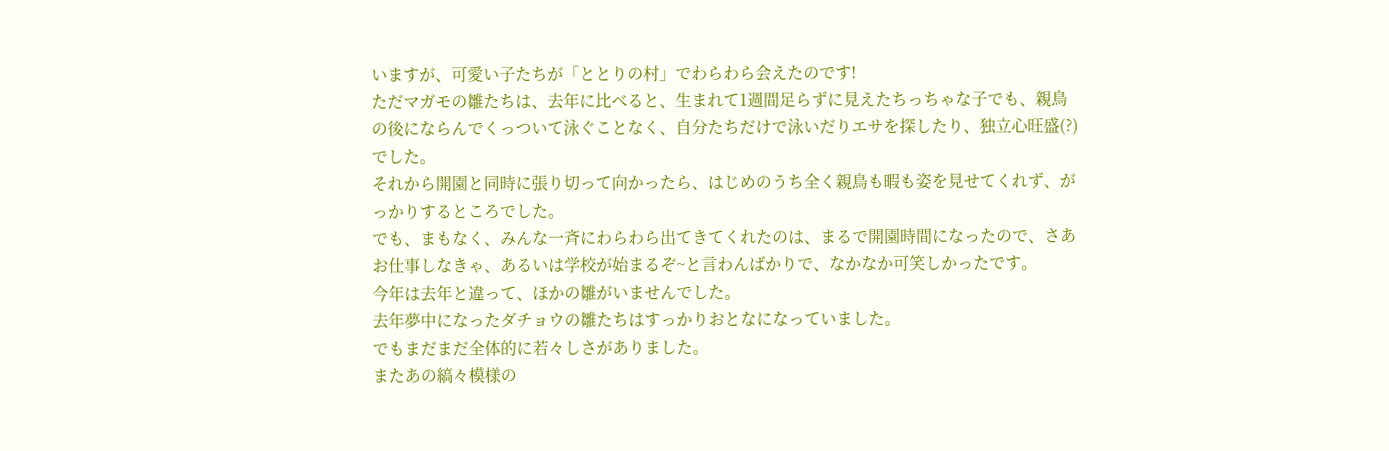いますが、可愛い子たちが「ととりの村」でわらわら会えたのです!
ただマガモの雛たちは、去年に比べると、生まれて1週間足らずに見えたちっちゃな子でも、親鳥の後にならんでくっついて泳ぐことなく、自分たちだけで泳いだりエサを探したり、独立心旺盛(?)でした。
それから開園と同時に張り切って向かったら、はじめのうち全く親鳥も暇も姿を見せてくれず、がっかりするところでした。
でも、まもなく、みんな一斉にわらわら出てきてくれたのは、まるで開園時間になったので、さあお仕事しなきゃ、あるいは学校が始まるぞ~と言わんばかりで、なかなか可笑しかったです。
今年は去年と違って、ほかの雛がいませんでした。
去年夢中になったダチョウの雛たちはすっかりおとなになっていました。
でもまだまだ全体的に若々しさがありました。
またあの縞々模様の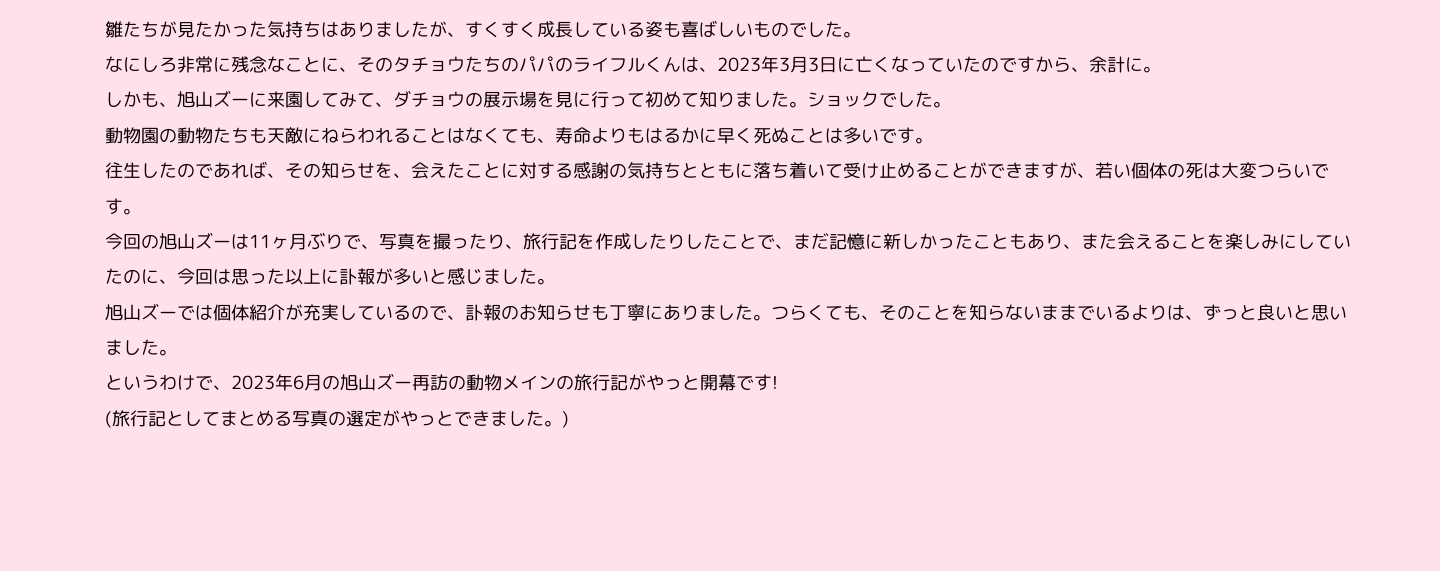雛たちが見たかった気持ちはありましたが、すくすく成長している姿も喜ばしいものでした。
なにしろ非常に残念なことに、そのタチョウたちのパパのライフルくんは、2023年3月3日に亡くなっていたのですから、余計に。
しかも、旭山ズーに来園してみて、ダチョウの展示場を見に行って初めて知りました。ショックでした。
動物園の動物たちも天敵にねらわれることはなくても、寿命よりもはるかに早く死ぬことは多いです。
往生したのであれば、その知らせを、会えたことに対する感謝の気持ちとともに落ち着いて受け止めることができますが、若い個体の死は大変つらいです。
今回の旭山ズーは11ヶ月ぶりで、写真を撮ったり、旅行記を作成したりしたことで、まだ記憶に新しかったこともあり、また会えることを楽しみにしていたのに、今回は思った以上に訃報が多いと感じました。
旭山ズーでは個体紹介が充実しているので、訃報のお知らせも丁寧にありました。つらくても、そのことを知らないままでいるよりは、ずっと良いと思いました。
というわけで、2023年6月の旭山ズー再訪の動物メインの旅行記がやっと開幕です!
(旅行記としてまとめる写真の選定がやっとできました。)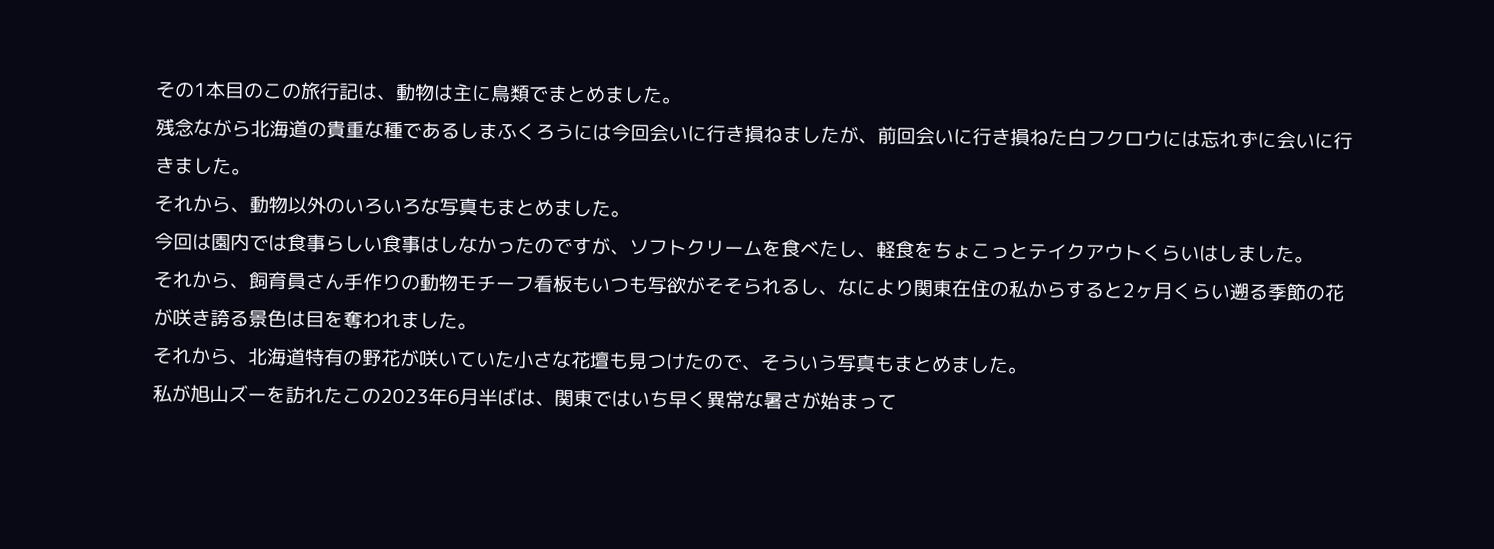その1本目のこの旅行記は、動物は主に鳥類でまとめました。
残念ながら北海道の貴重な種であるしまふくろうには今回会いに行き損ねましたが、前回会いに行き損ねた白フクロウには忘れずに会いに行きました。
それから、動物以外のいろいろな写真もまとめました。
今回は園内では食事らしい食事はしなかったのですが、ソフトクリームを食べたし、軽食をちょこっとテイクアウトくらいはしました。
それから、飼育員さん手作りの動物モチーフ看板もいつも写欲がそそられるし、なにより関東在住の私からすると2ヶ月くらい遡る季節の花が咲き誇る景色は目を奪われました。
それから、北海道特有の野花が咲いていた小さな花壇も見つけたので、そういう写真もまとめました。
私が旭山ズーを訪れたこの2023年6月半ばは、関東ではいち早く異常な暑さが始まって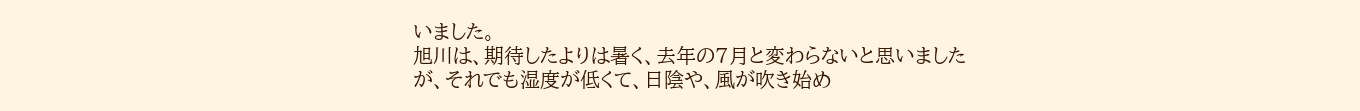いました。
旭川は、期待したよりは暑く、去年の7月と変わらないと思いましたが、それでも湿度が低くて、日陰や、風が吹き始め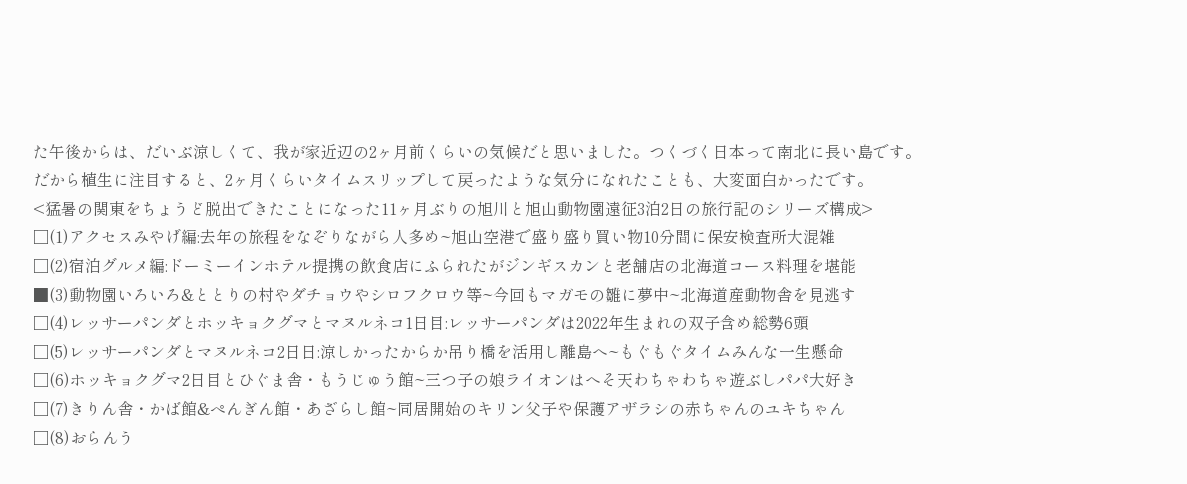た午後からは、だいぶ涼しくて、我が家近辺の2ヶ月前くらいの気候だと思いました。つくづく日本って南北に長い島です。
だから植生に注目すると、2ヶ月くらいタイムスリップして戻ったような気分になれたことも、大変面白かったです。
<猛暑の関東をちょうど脱出できたことになった11ヶ月ぶりの旭川と旭山動物園遠征3泊2日の旅行記のシリーズ構成>
□(1)アクセスみやげ編:去年の旅程をなぞりながら人多め~旭山空港で盛り盛り買い物10分間に保安検査所大混雑
□(2)宿泊グルメ編:ドーミーインホテル提携の飲食店にふられたがジンギスカンと老舗店の北海道コース料理を堪能
■(3)動物園いろいろ&ととりの村やダチョウやシロフクロウ等~今回もマガモの雛に夢中~北海道産動物舎を見逃す
□(4)レッサーパンダとホッキョクグマとマヌルネコ1日目:レッサーパンダは2022年生まれの双子含め総勢6頭
□(5)レッサーパンダとマヌルネコ2日日:涼しかったからか吊り橋を活用し離島へ~もぐもぐタイムみんな一生懸命
□(6)ホッキョクグマ2日目とひぐま舎・もうじゅう館~三つ子の娘ライオンはへそ天わちゃわちゃ遊ぶしパパ大好き
□(7)きりん舎・かば館&ぺんぎん館・あざらし館~同居開始のキリン父子や保護アザラシの赤ちゃんのユキちゃん
□(8)おらんう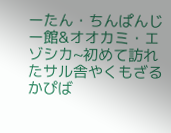ーたん・ちんぱんじー館&オオカミ・エゾシカ~初めて訪れたサル舎やくもざるかぴば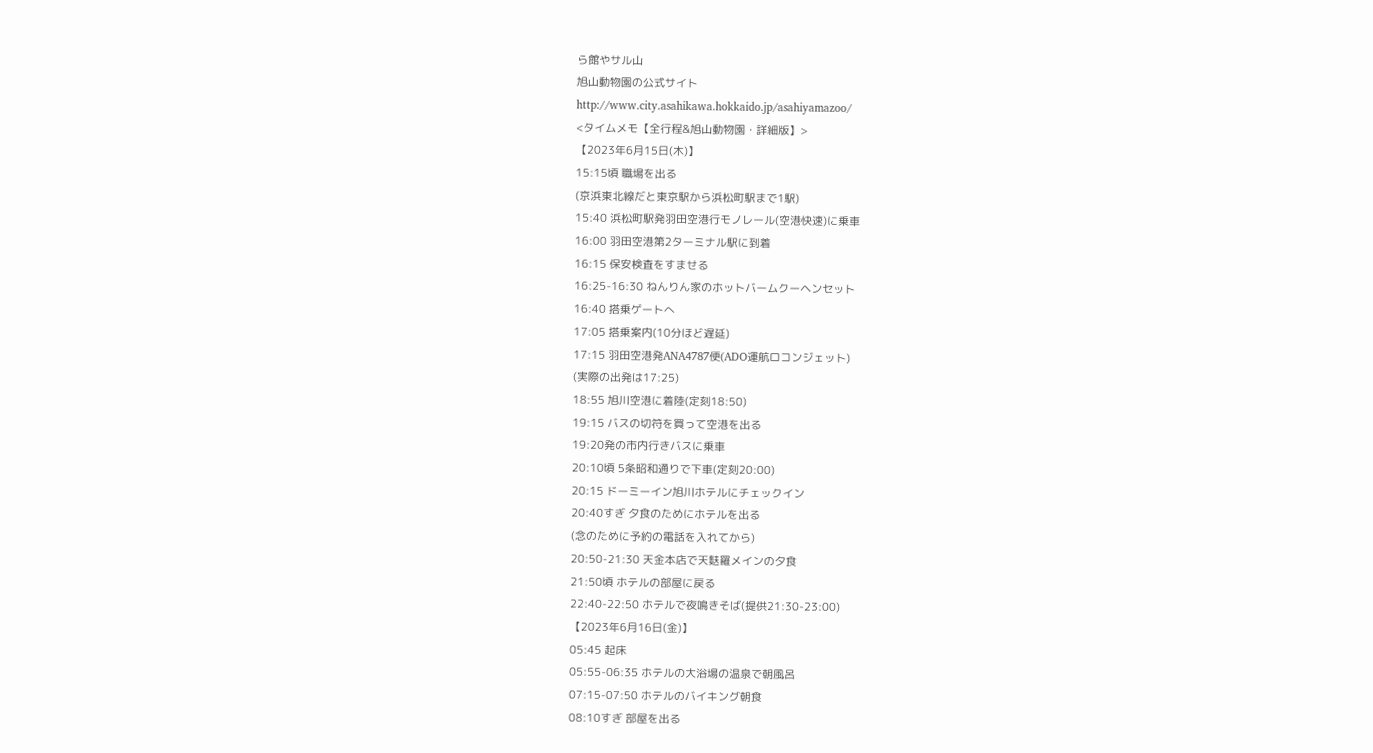ら館やサル山
旭山動物園の公式サイト
http://www.city.asahikawa.hokkaido.jp/asahiyamazoo/
<タイムメモ【全行程&旭山動物園・詳細版】>
【2023年6月15日(木)】
15:15頃 職場を出る
(京浜東北線だと東京駅から浜松町駅まで1駅)
15:40 浜松町駅発羽田空港行モノレール(空港快速)に乗車
16:00 羽田空港第2ターミナル駅に到着
16:15 保安検査をすませる
16:25-16:30 ねんりん家のホットバームクーヘンセット
16:40 搭乗ゲートへ
17:05 搭乗案内(10分ほど遅延)
17:15 羽田空港発ANA4787便(ADO運航ロコンジェット)
(実際の出発は17:25)
18:55 旭川空港に着陸(定刻18:50)
19:15 バスの切符を買って空港を出る
19:20発の市内行きバスに乗車
20:10頃 5条昭和通りで下車(定刻20:00)
20:15 ドーミーイン旭川ホテルにチェックイン
20:40すぎ 夕食のためにホテルを出る
(念のために予約の電話を入れてから)
20:50-21:30 天金本店で天麩羅メインの夕食
21:50頃 ホテルの部屋に戻る
22:40-22:50 ホテルで夜鳴きそば(提供21:30-23:00)
【2023年6月16日(金)】
05:45 起床
05:55-06:35 ホテルの大浴場の温泉で朝風呂
07:15-07:50 ホテルのバイキング朝食
08:10すぎ 部屋を出る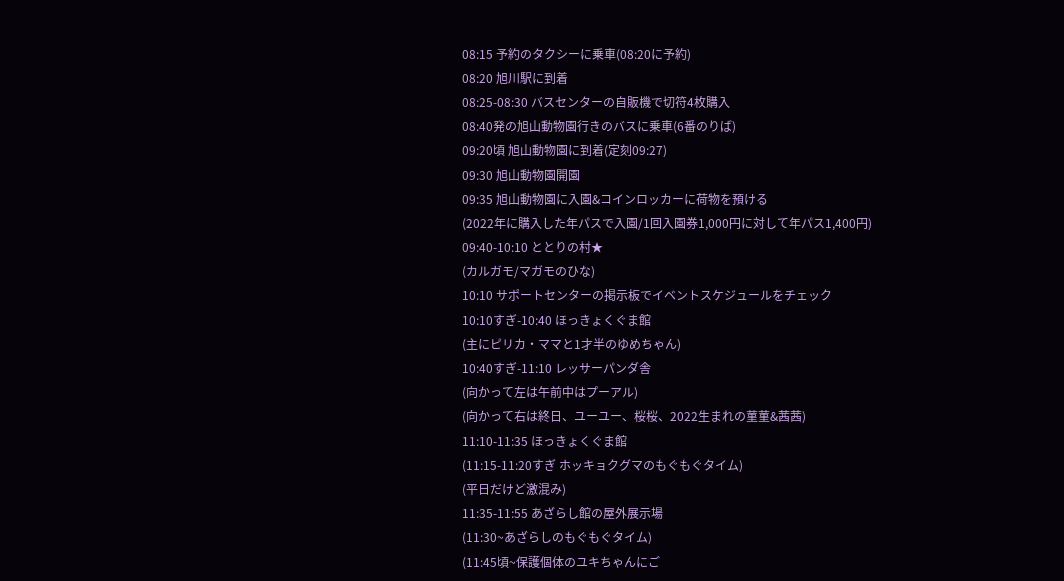08:15 予約のタクシーに乗車(08:20に予約)
08:20 旭川駅に到着
08:25-08:30 バスセンターの自販機で切符4枚購入
08:40発の旭山動物園行きのバスに乗車(6番のりば)
09:20頃 旭山動物園に到着(定刻09:27)
09:30 旭山動物園開園
09:35 旭山動物園に入園&コインロッカーに荷物を預ける
(2022年に購入した年パスで入園/1回入園券1,000円に対して年パス1,400円)
09:40-10:10 ととりの村★
(カルガモ/マガモのひな)
10:10 サポートセンターの掲示板でイベントスケジュールをチェック
10:10すぎ-10:40 ほっきょくぐま館
(主にピリカ・ママと1才半のゆめちゃん)
10:40すぎ-11:10 レッサーパンダ舎
(向かって左は午前中はプーアル)
(向かって右は終日、ユーユー、桜桜、2022生まれの菫菫&茜茜)
11:10-11:35 ほっきょくぐま館
(11:15-11:20すぎ ホッキョクグマのもぐもぐタイム)
(平日だけど激混み)
11:35-11:55 あざらし館の屋外展示場
(11:30~あざらしのもぐもぐタイム)
(11:45頃~保護個体のユキちゃんにご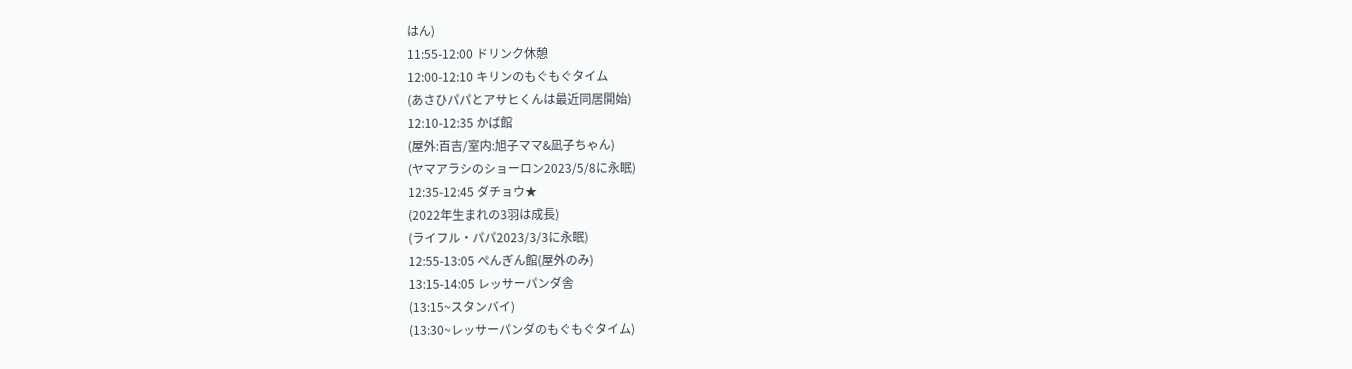はん)
11:55-12:00 ドリンク休憩
12:00-12:10 キリンのもぐもぐタイム
(あさひパパとアサヒくんは最近同居開始)
12:10-12:35 かば館
(屋外:百吉/室内:旭子ママ&凪子ちゃん)
(ヤマアラシのショーロン2023/5/8に永眠)
12:35-12:45 ダチョウ★
(2022年生まれの3羽は成長)
(ライフル・パパ2023/3/3に永眠)
12:55-13:05 ぺんぎん館(屋外のみ)
13:15-14:05 レッサーパンダ舎
(13:15~スタンバイ)
(13:30~レッサーパンダのもぐもぐタイム)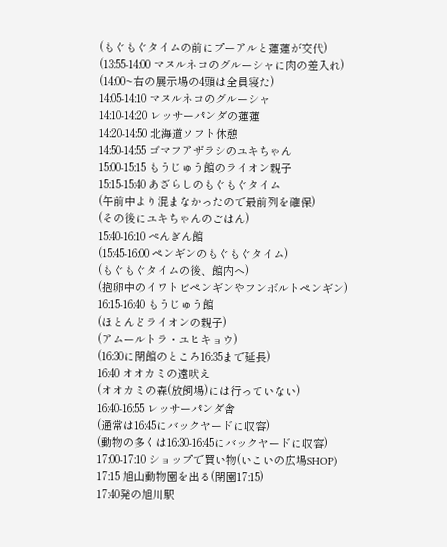(もぐもぐタイムの前にプーアルと蓮蓮が交代)
(13:55-14:00 マヌルネコのグルーシャに肉の差入れ)
(14:00~右の展示場の4頭は全員寝た)
14:05-14:10 マヌルネコのグルーシャ
14:10-14:20 レッサーパンダの蓮蓮
14:20-14:50 北海道ソフト休憩
14:50-14:55 ゴマフアザラシのユキちゃん
15:00-15:15 もうじゅう館のライオン親子
15:15-15:40 あざらしのもぐもぐタイム
(午前中より混まなかったので最前列を確保)
(その後にユキちゃんのごはん)
15:40-16:10 ぺんぎん館
(15:45-16:00 ペンギンのもぐもぐタイム)
(もぐもぐタイムの後、館内へ)
(抱卵中のイワトビペンギンやフンボルトペンギン)
16:15-16:40 もうじゅう館
(ほとんどライオンの親子)
(アムールトラ・ユヒキョウ)
(16:30に閉館のところ16:35まで延長)
16:40 オオカミの遠吠え
(オオカミの森(放飼場)には行っていない)
16:40-16:55 レッサーパンダ舎
(通常は16:45にバックヤードに収容)
(動物の多くは16:30-16:45にバックヤードに収容)
17:00-17:10 ショップで買い物(いこいの広場SHOP)
17:15 旭山動物園を出る(閉園17:15)
17:40発の旭川駅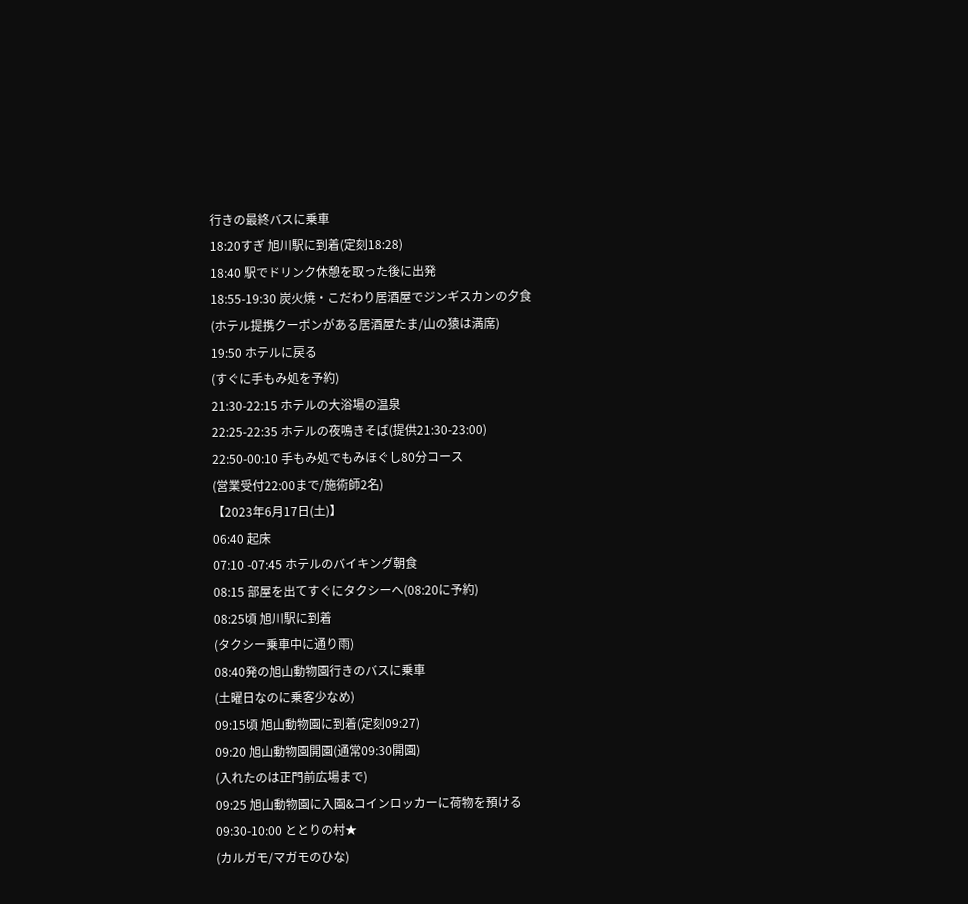行きの最終バスに乗車
18:20すぎ 旭川駅に到着(定刻18:28)
18:40 駅でドリンク休憩を取った後に出発
18:55-19:30 炭火焼・こだわり居酒屋でジンギスカンの夕食
(ホテル提携クーポンがある居酒屋たま/山の猿は満席)
19:50 ホテルに戻る
(すぐに手もみ処を予約)
21:30-22:15 ホテルの大浴場の温泉
22:25-22:35 ホテルの夜鳴きそば(提供21:30-23:00)
22:50-00:10 手もみ処でもみほぐし80分コース
(営業受付22:00まで/施術師2名)
【2023年6月17日(土)】
06:40 起床
07:10 -07:45 ホテルのバイキング朝食
08:15 部屋を出てすぐにタクシーへ(08:20に予約)
08:25頃 旭川駅に到着
(タクシー乗車中に通り雨)
08:40発の旭山動物園行きのバスに乗車
(土曜日なのに乗客少なめ)
09:15頃 旭山動物園に到着(定刻09:27)
09:20 旭山動物園開園(通常09:30開園)
(入れたのは正門前広場まで)
09:25 旭山動物園に入園&コインロッカーに荷物を預ける
09:30-10:00 ととりの村★
(カルガモ/マガモのひな)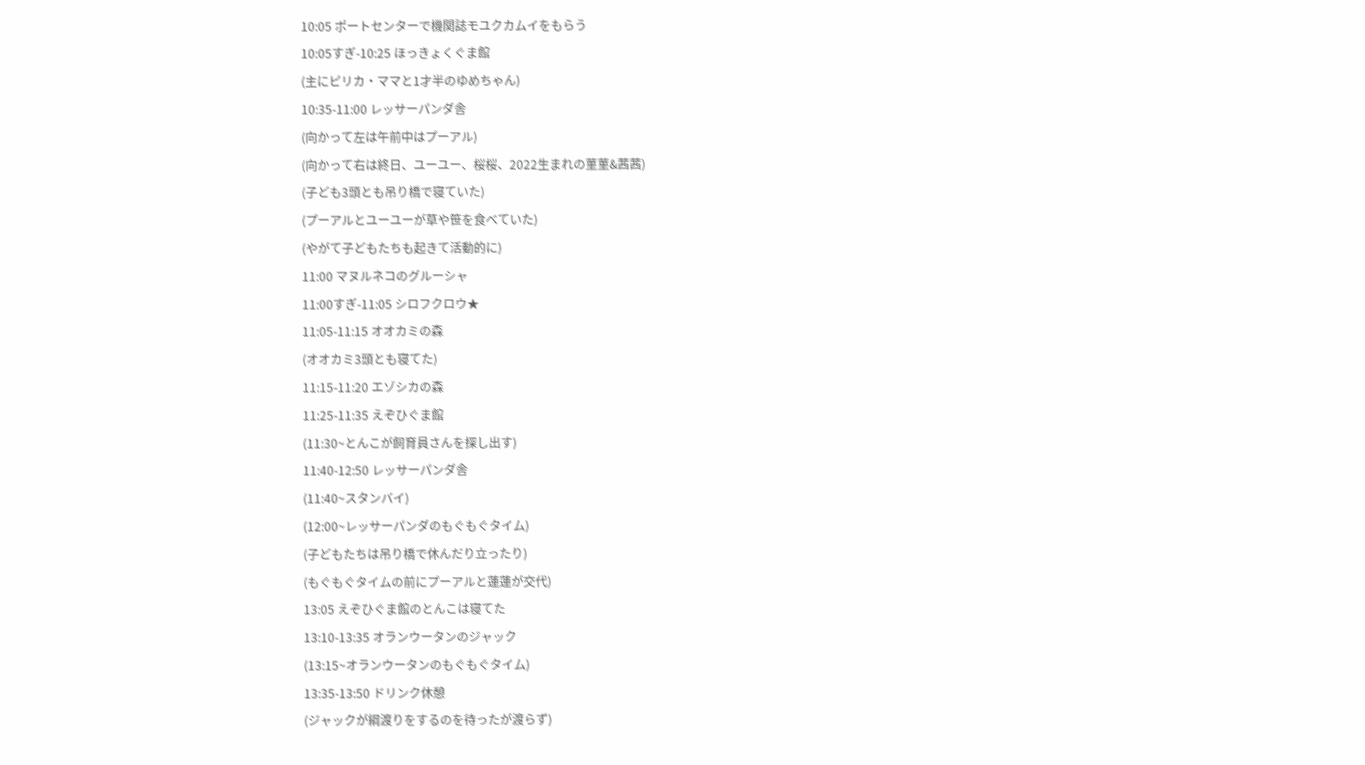10:05 ポートセンターで機関誌モユクカムイをもらう
10:05すぎ-10:25 ほっきょくぐま館
(主にピリカ・ママと1才半のゆめちゃん)
10:35-11:00 レッサーパンダ舎
(向かって左は午前中はプーアル)
(向かって右は終日、ユーユー、桜桜、2022生まれの菫菫&茜茜)
(子ども3頭とも吊り橋で寝ていた)
(プーアルとユーユーが草や笹を食べていた)
(やがて子どもたちも起きて活動的に)
11:00 マヌルネコのグルーシャ
11:00すぎ-11:05 シロフクロウ★
11:05-11:15 オオカミの森
(オオカミ3頭とも寝てた)
11:15-11:20 エゾシカの森
11:25-11:35 えぞひぐま館
(11:30~とんこが飼育員さんを探し出す)
11:40-12:50 レッサーパンダ舎
(11:40~スタンバイ)
(12:00~レッサーパンダのもぐもぐタイム)
(子どもたちは吊り橋で休んだり立ったり)
(もぐもぐタイムの前にプーアルと蓮蓮が交代)
13:05 えぞひぐま館のとんこは寝てた
13:10-13:35 オランウータンのジャック
(13:15~オランウータンのもぐもぐタイム)
13:35-13:50 ドリンク休憩
(ジャックが綱渡りをするのを待ったが渡らず)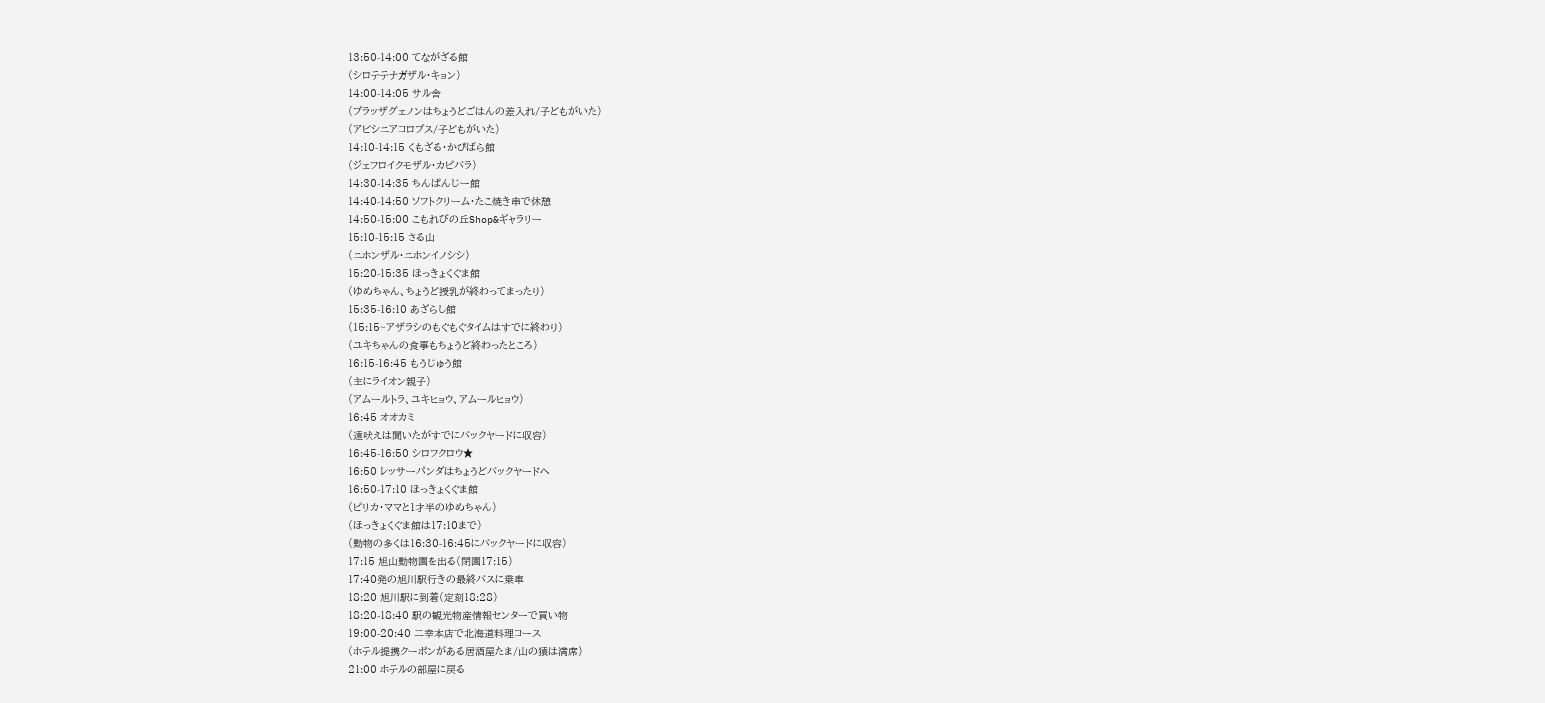13:50-14:00 てながざる館
(シロテテナガザル・キョン)
14:00-14:05 サル舎
(ブラッザグェノンはちょうどごはんの差入れ/子どもがいた)
(アビシニアコロブス/子どもがいた)
14:10-14:15 くもざる・かぴばら館
(ジェフロイクモザル・カピバラ)
14:30-14:35 ちんぱんじー館
14:40-14:50 ソフトクリーム・たこ焼き串で休憩
14:50-15:00 こもれびの丘Shop&ギャラリー
15:10-15:15 さる山
(ニホンザル・ニホンイノシシ)
15:20-15:35 ほっきょくぐま館
(ゆめちゃん、ちょうど授乳が終わってまったり)
15:35-16:10 あざらし館
(15:15~アザラシのもぐもぐタイムはすでに終わり)
(ユキちゃんの食事もちょうど終わったところ)
16:15-16:45 もうじゅう館
(主にライオン親子)
(アムールトラ、ユキヒョウ、アムールヒョウ)
16:45 オオカミ
(遠吠えは聞いたがすでにバックヤードに収容)
16:45-16:50 シロフクロウ★
16:50 レッサーパンダはちょうどバックヤードへ
16:50-17:10 ほっきょくぐま館
(ピリカ・ママと1才半のゆめちゃん)
(ほっきょくぐま館は17:10まで)
(動物の多くは16:30-16:45にバックヤードに収容)
17:15 旭山動物園を出る(閉園17:15)
17:40発の旭川駅行きの最終バスに乗車
18:20 旭川駅に到着(定刻18:28)
18:20-18:40 駅の観光物産情報センターで買い物
19:00-20:40 二幸本店で北海道料理コース
(ホテル提携クーポンがある居酒屋たま/山の猿は満席)
21:00 ホテルの部屋に戻る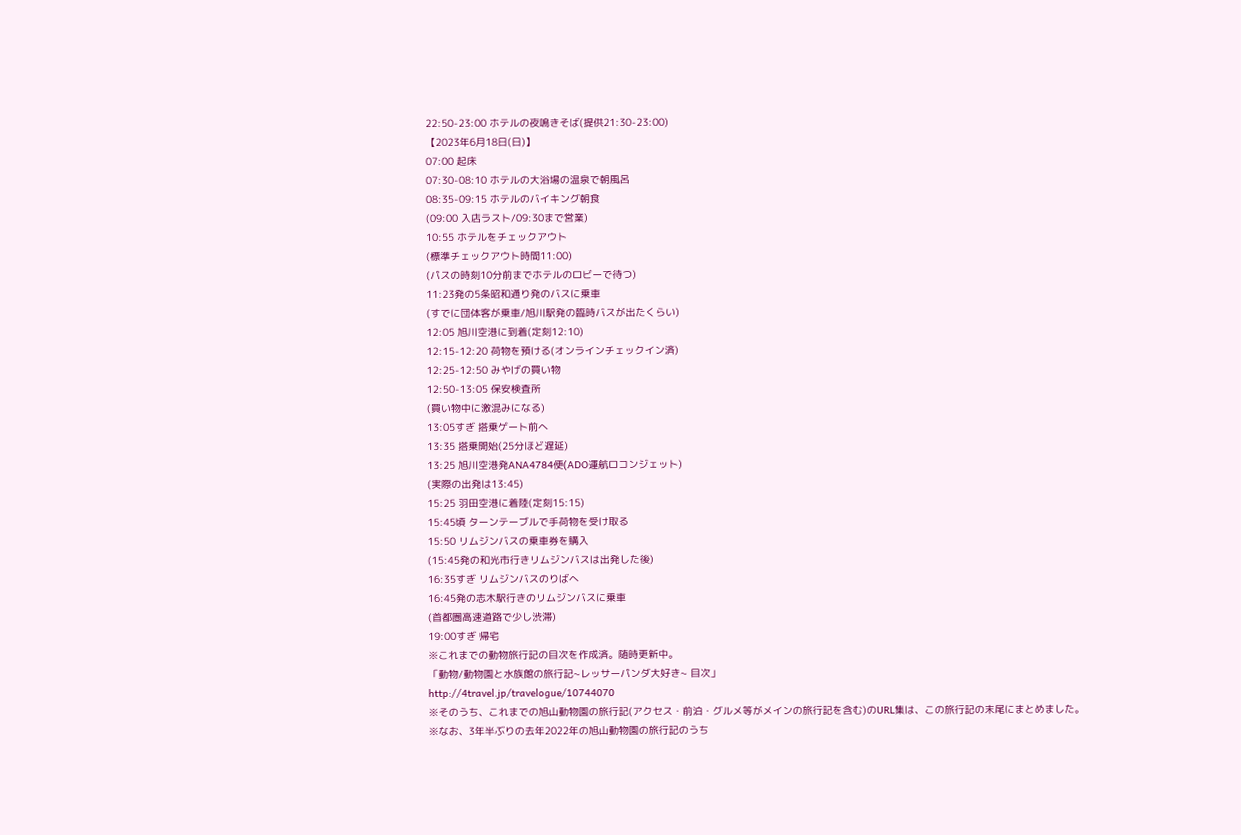22:50-23:00 ホテルの夜鳴きそば(提供21:30-23:00)
【2023年6月18日(日)】
07:00 起床
07:30-08:10 ホテルの大浴場の温泉で朝風呂
08:35-09:15 ホテルのバイキング朝食
(09:00 入店ラスト/09:30まで営業)
10:55 ホテルをチェックアウト
(標準チェックアウト時間11:00)
(パスの時刻10分前までホテルのロビーで待つ)
11:23発の5条昭和通り発のバスに乗車
(すでに団体客が乗車/旭川駅発の臨時バスが出たくらい)
12:05 旭川空港に到着(定刻12:10)
12:15-12:20 荷物を預ける(オンラインチェックイン済)
12:25-12:50 みやげの買い物
12:50-13:05 保安検査所
(買い物中に激混みになる)
13:05すぎ 搭乗ゲート前へ
13:35 搭乗開始(25分ほど遅延)
13:25 旭川空港発ANA4784便(ADO運航ロコンジェット)
(実際の出発は13:45)
15:25 羽田空港に着陸(定刻15:15)
15:45頃 ターンテーブルで手荷物を受け取る
15:50 リムジンバスの乗車券を購入
(15:45発の和光市行きリムジンバスは出発した後)
16:35すぎ リムジンバスのりばへ
16:45発の志木駅行きのリムジンバスに乗車
(首都圏高速道路で少し渋滞)
19:00すぎ 帰宅
※これまでの動物旅行記の目次を作成済。随時更新中。
「動物/動物園と水族館の旅行記~レッサーパンダ大好き~ 目次」
http://4travel.jp/travelogue/10744070
※そのうち、これまでの旭山動物園の旅行記(アクセス・前泊・グルメ等がメインの旅行記を含む)のURL集は、この旅行記の末尾にまとめました。
※なお、3年半ぶりの去年2022年の旭山動物園の旅行記のうち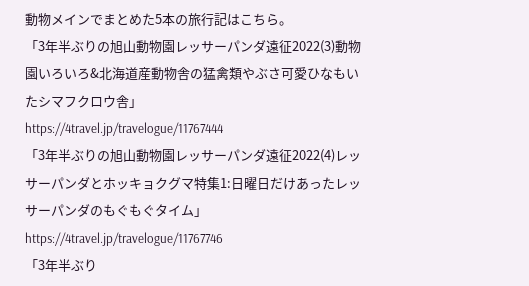動物メインでまとめた5本の旅行記はこちら。
「3年半ぶりの旭山動物園レッサーパンダ遠征2022(3)動物園いろいろ&北海道産動物舎の猛禽類やぶさ可愛ひなもいたシマフクロウ舎」
https://4travel.jp/travelogue/11767444
「3年半ぶりの旭山動物園レッサーパンダ遠征2022(4)レッサーパンダとホッキョクグマ特集1:日曜日だけあったレッサーパンダのもぐもぐタイム」
https://4travel.jp/travelogue/11767746
「3年半ぶり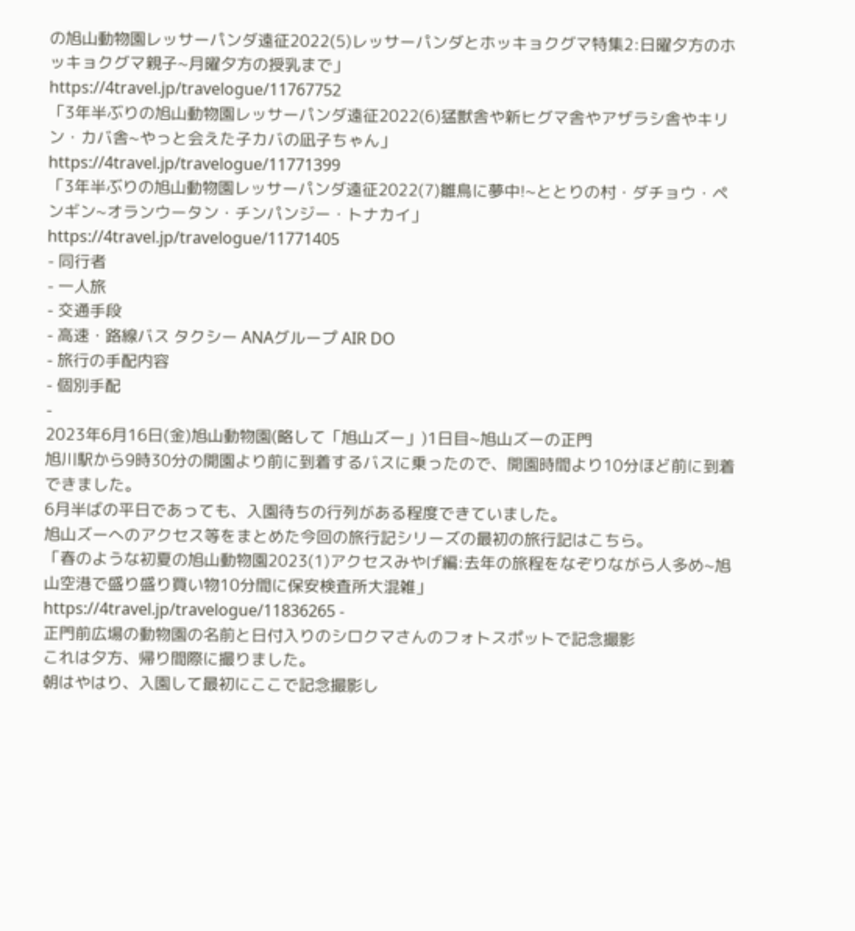の旭山動物園レッサーパンダ遠征2022(5)レッサーパンダとホッキョクグマ特集2:日曜夕方のホッキョクグマ親子~月曜夕方の授乳まで」
https://4travel.jp/travelogue/11767752
「3年半ぶりの旭山動物園レッサーパンダ遠征2022(6)猛獣舎や新ヒグマ舎やアザラシ舎やキリン・カバ舎~やっと会えた子カバの凪子ちゃん」
https://4travel.jp/travelogue/11771399
「3年半ぶりの旭山動物園レッサーパンダ遠征2022(7)雛鳥に夢中!~ととりの村・ダチョウ・ペンギン~オランウータン・チンパンジー・トナカイ」
https://4travel.jp/travelogue/11771405
- 同行者
- 一人旅
- 交通手段
- 高速・路線バス タクシー ANAグループ AIR DO
- 旅行の手配内容
- 個別手配
-
2023年6月16日(金)旭山動物園(略して「旭山ズー」)1日目~旭山ズーの正門
旭川駅から9時30分の開園より前に到着するバスに乗ったので、開園時間より10分ほど前に到着できました。
6月半ばの平日であっても、入園待ちの行列がある程度できていました。
旭山ズーへのアクセス等をまとめた今回の旅行記シリーズの最初の旅行記はこちら。
「春のような初夏の旭山動物園2023(1)アクセスみやげ編:去年の旅程をなぞりながら人多め~旭山空港で盛り盛り買い物10分間に保安検査所大混雑」
https://4travel.jp/travelogue/11836265 -
正門前広場の動物園の名前と日付入りのシロクマさんのフォトスポットで記念撮影
これは夕方、帰り間際に撮りました。
朝はやはり、入園して最初にここで記念撮影し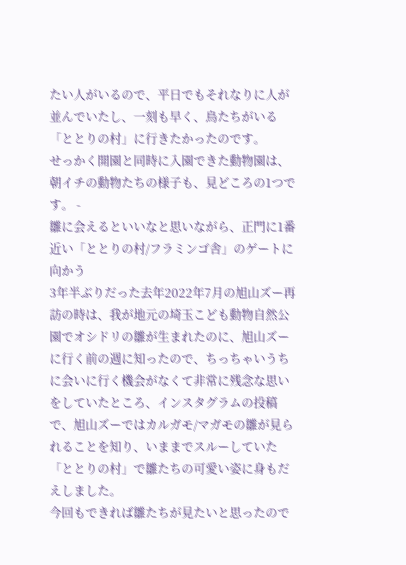たい人がいるので、平日でもそれなりに人が並んでいたし、一刻も早く、鳥たちがいる「ととりの村」に行きたかったのです。
せっかく開園と同時に入園できた動物園は、朝イチの動物たちの様子も、見どころの1つです。 -
雛に会えるといいなと思いながら、正門に1番近い「ととりの村/フラミンゴ舎」のゲートに向かう
3年半ぶりだった去年2022年7月の旭山ズー再訪の時は、我が地元の埼玉こども動物自然公園でオシドリの雛が生まれたのに、旭山ズーに行く前の週に知ったので、ちっちゃいうちに会いに行く機会がなくて非常に残念な思いをしていたところ、インスタグラムの投稿で、旭山ズーではカルガモ/マガモの雛が見られることを知り、いままでスルーしていた「ととりの村」で雛たちの可愛い姿に身もだえしました。
今回もできれば雛たちが見たいと思ったので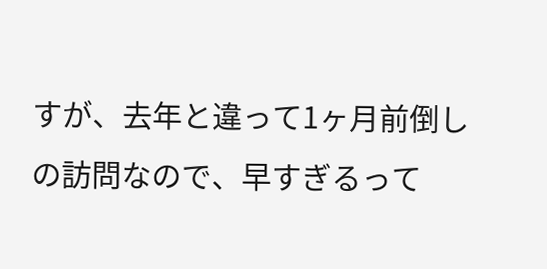すが、去年と違って1ヶ月前倒しの訪問なので、早すぎるって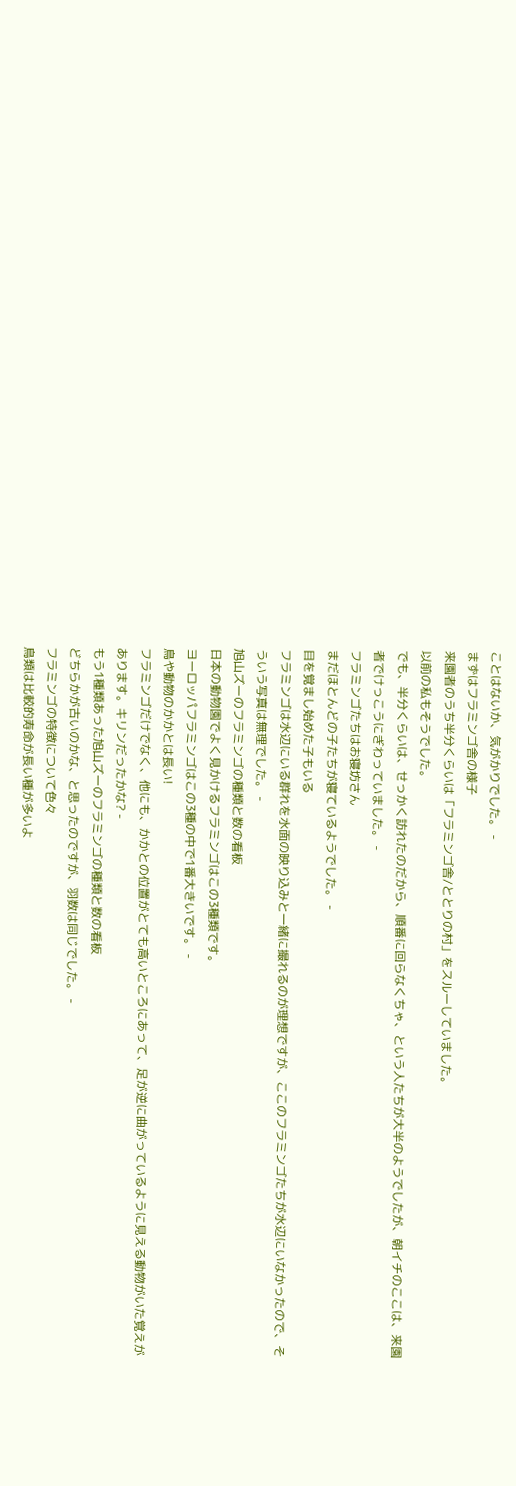ことはないか、気がかりでした。 -
まずはフラミンゴ舎の様子
来園者のうち半分くらいは「フラミンゴ舎/ととりの村」をスルーしていました。
以前の私もそうでした。
でも、半分くらいは、せっかく訪れたのだから、順番に回らなくちゃ、という人たちが大半のようでしたが、朝イチのここは、来園者でけっこうにぎわっていました。 -
フラミンゴたちはお寝坊さん
まだほとんどの子たちが寝ているようでした。 -
目を覚まし始めた子もいる
フラミンゴは水辺にいる群れを水面の映り込みと一緒に撮れるのが理想ですが、ここのフラミンゴたちが水辺にいなかったので、そういう写真は無理でした。 -
旭山ズーのフラミンゴの種類と数の看板
日本の動物園でよく見かけるフラミンゴはこの3種類です。
ヨーロッパフラミンゴはこの3種の中で1番大きいです。 -
鳥や動物のかかとは長い!
フラミンゴだけでなく、他にも、かかとの位置がとても高いところにあって、足が逆に曲がっているように見える動物がいた覚えがあります。キリンだったかな? -
もう1種類あった旭山ズーのフラミンゴの種類と数の看板
どちらかが古いのかな、と思ったのですが、羽数は同じでした。 -
フラミンゴの特徴について色々
鳥類は比較的寿命が長い種が多いよ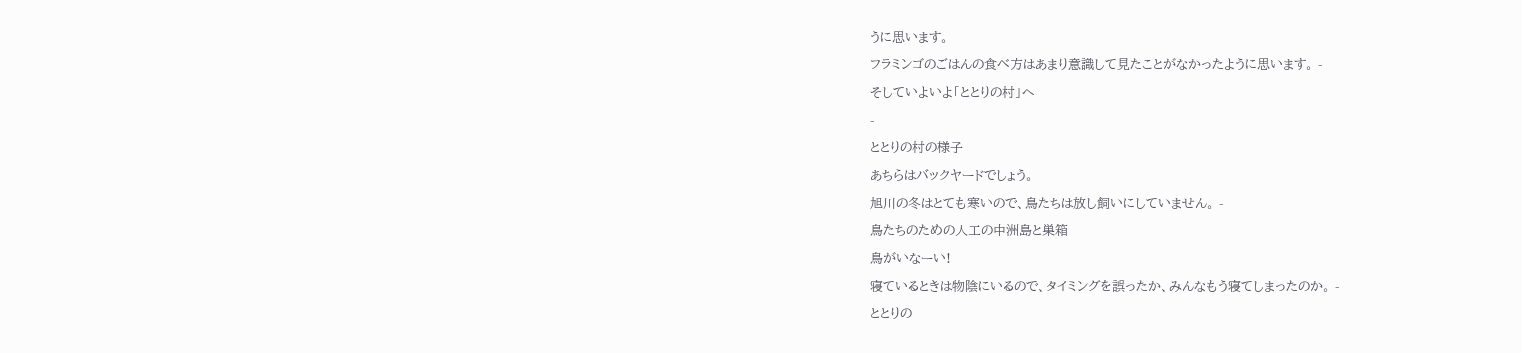うに思います。
フラミンゴのごはんの食べ方はあまり意識して見たことがなかったように思います。 -
そしていよいよ「ととりの村」へ
-
ととりの村の様子
あちらはバックヤードでしょう。
旭川の冬はとても寒いので、鳥たちは放し飼いにしていません。 -
鳥たちのための人工の中洲島と巣箱
鳥がいなーい!
寝ているときは物陰にいるので、タイミングを誤ったか、みんなもう寝てしまったのか。 -
ととりの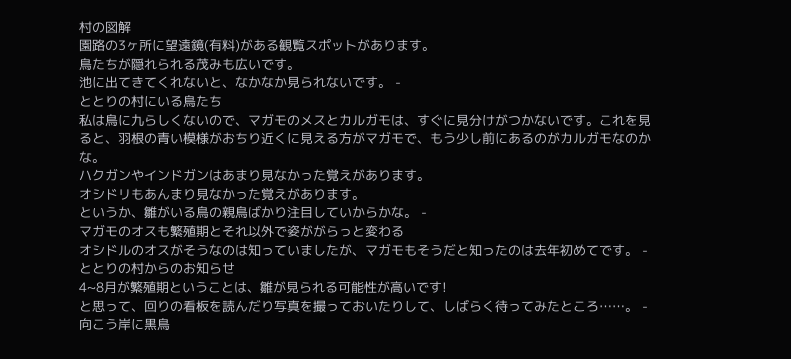村の図解
園路の3ヶ所に望遠鏡(有料)がある観覧スポットがあります。
鳥たちが隠れられる茂みも広いです。
池に出てきてくれないと、なかなか見られないです。 -
ととりの村にいる鳥たち
私は鳥に九らしくないので、マガモのメスとカルガモは、すぐに見分けがつかないです。これを見ると、羽根の青い模様がおちり近くに見える方がマガモで、もう少し前にあるのがカルガモなのかな。
ハクガンやインドガンはあまり見なかった覚えがあります。
オシドリもあんまり見なかった覚えがあります。
というか、雛がいる鳥の親鳥ばかり注目していからかな。 -
マガモのオスも繁殖期とそれ以外で姿ががらっと変わる
オシドルのオスがそうなのは知っていましたが、マガモもそうだと知ったのは去年初めてです。 -
ととりの村からのお知らせ
4~8月が繁殖期ということは、雛が見られる可能性が高いです!
と思って、回りの看板を読んだり写真を撮っておいたりして、しばらく待ってみたところ……。 -
向こう岸に黒鳥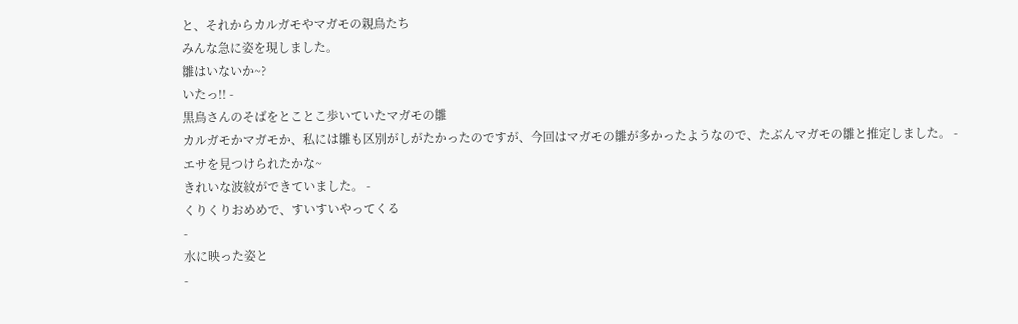と、それからカルガモやマガモの親鳥たち
みんな急に姿を現しました。
雛はいないか~?
いたっ!! -
黒鳥さんのそばをとことこ歩いていたマガモの雛
カルガモかマガモか、私には雛も区別がしがたかったのですが、今回はマガモの雛が多かったようなので、たぶんマガモの雛と推定しました。 -
エサを見つけられたかな~
きれいな波紋ができていました。 -
くりくりおめめで、すいすいやってくる
-
水に映った姿と
-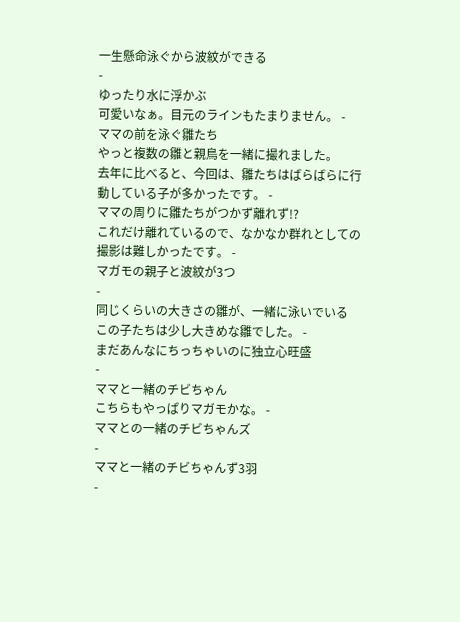一生懸命泳ぐから波紋ができる
-
ゆったり水に浮かぶ
可愛いなぁ。目元のラインもたまりません。 -
ママの前を泳ぐ雛たち
やっと複数の雛と親鳥を一緒に撮れました。
去年に比べると、今回は、雛たちはばらばらに行動している子が多かったです。 -
ママの周りに雛たちがつかず離れず!?
これだけ離れているので、なかなか群れとしての撮影は難しかったです。 -
マガモの親子と波紋が3つ
-
同じくらいの大きさの雛が、一緒に泳いでいる
この子たちは少し大きめな雛でした。 -
まだあんなにちっちゃいのに独立心旺盛
-
ママと一緒のチビちゃん
こちらもやっぱりマガモかな。 -
ママとの一緒のチビちゃんズ
-
ママと一緒のチビちゃんず3羽
-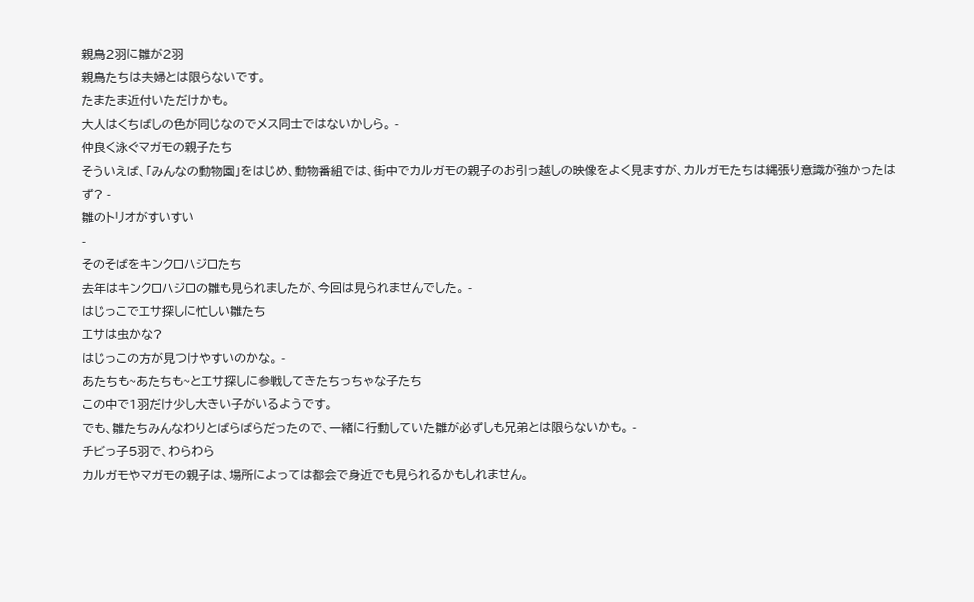親鳥2羽に雛が2羽
親鳥たちは夫婦とは限らないです。
たまたま近付いただけかも。
大人はくちばしの色が同じなのでメス同士ではないかしら。 -
仲良く泳ぐマガモの親子たち
そういえば、「みんなの動物園」をはじめ、動物番組では、街中でカルガモの親子のお引っ越しの映像をよく見ますが、カルガモたちは縄張り意識が強かったはず? -
雛のトリオがすいすい
-
そのそばをキンクロハジロたち
去年はキンクロハジロの雛も見られましたが、今回は見られませんでした。 -
はじっこでエサ探しに忙しい雛たち
エサは虫かな?
はじっこの方が見つけやすいのかな。 -
あたちも~あたちも~とエサ探しに参戦してきたちっちゃな子たち
この中で1羽だけ少し大きい子がいるようです。
でも、雛たちみんなわりとばらばらだったので、一緒に行動していた雛が必ずしも兄弟とは限らないかも。 -
チビっ子5羽で、わらわら
カルガモやマガモの親子は、場所によっては都会で身近でも見られるかもしれません。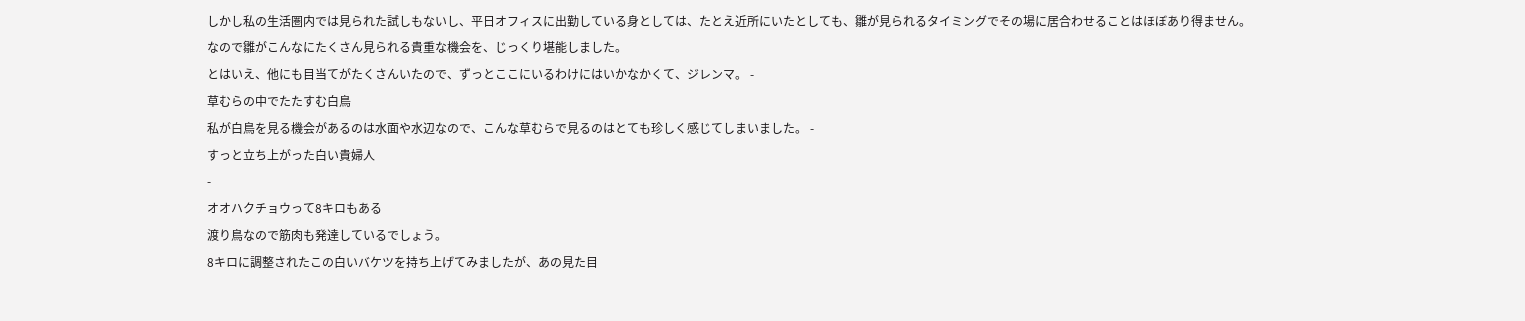しかし私の生活圏内では見られた試しもないし、平日オフィスに出勤している身としては、たとえ近所にいたとしても、雛が見られるタイミングでその場に居合わせることはほぼあり得ません。
なので雛がこんなにたくさん見られる貴重な機会を、じっくり堪能しました。
とはいえ、他にも目当てがたくさんいたので、ずっとここにいるわけにはいかなかくて、ジレンマ。 -
草むらの中でたたすむ白鳥
私が白鳥を見る機会があるのは水面や水辺なので、こんな草むらで見るのはとても珍しく感じてしまいました。 -
すっと立ち上がった白い貴婦人
-
オオハクチョウって8キロもある
渡り鳥なので筋肉も発達しているでしょう。
8キロに調整されたこの白いバケツを持ち上げてみましたが、あの見た目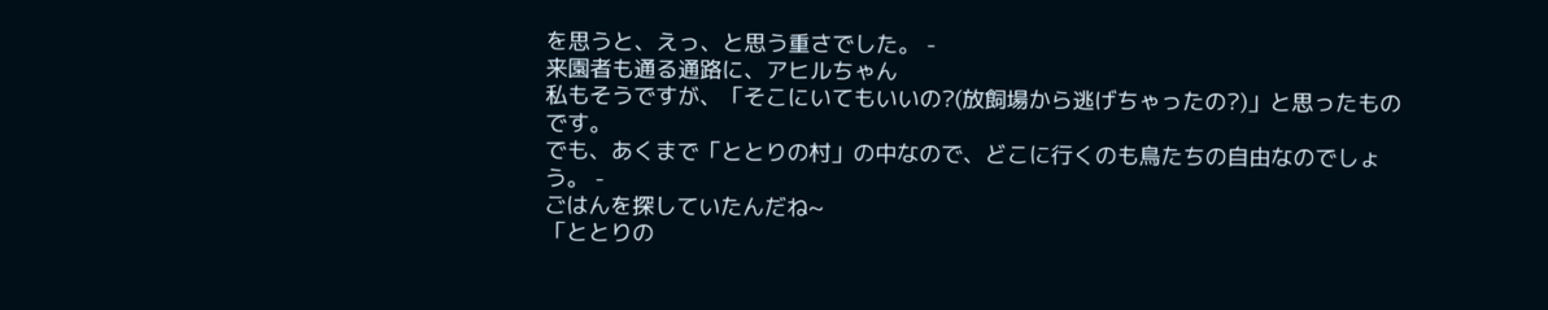を思うと、えっ、と思う重さでした。 -
来園者も通る通路に、アヒルちゃん
私もそうですが、「そこにいてもいいの?(放飼場から逃げちゃったの?)」と思ったものです。
でも、あくまで「ととりの村」の中なので、どこに行くのも鳥たちの自由なのでしょう。 -
ごはんを探していたんだね~
「ととりの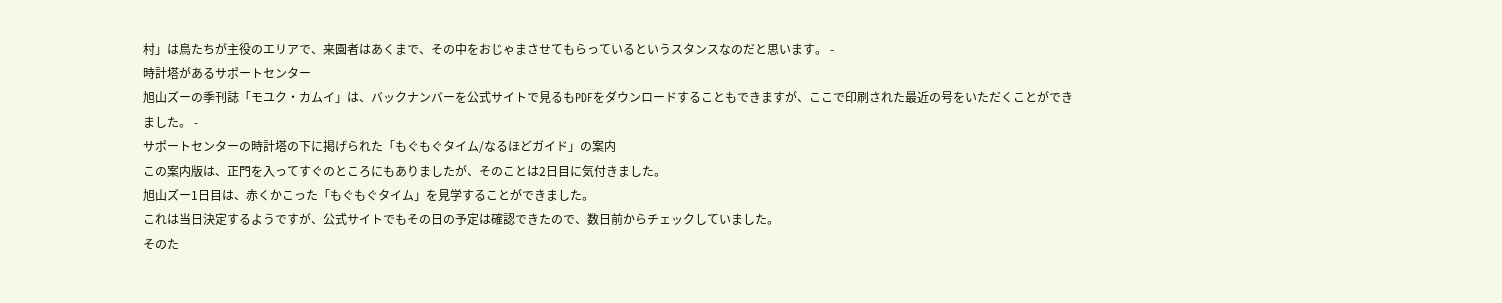村」は鳥たちが主役のエリアで、来園者はあくまで、その中をおじゃまさせてもらっているというスタンスなのだと思います。 -
時計塔があるサポートセンター
旭山ズーの季刊誌「モユク・カムイ」は、バックナンバーを公式サイトで見るもPDFをダウンロードすることもできますが、ここで印刷された最近の号をいただくことができました。 -
サポートセンターの時計塔の下に掲げられた「もぐもぐタイム/なるほどガイド」の案内
この案内版は、正門を入ってすぐのところにもありましたが、そのことは2日目に気付きました。
旭山ズー1日目は、赤くかこった「もぐもぐタイム」を見学することができました。
これは当日決定するようですが、公式サイトでもその日の予定は確認できたので、数日前からチェックしていました。
そのた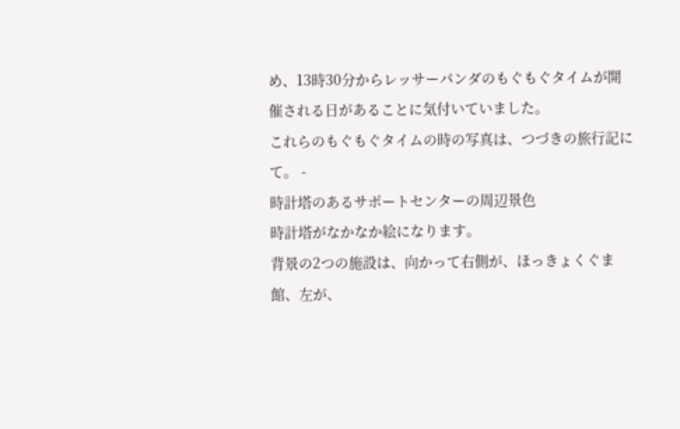め、13時30分からレッサーパンダのもぐもぐタイムが開催される日があることに気付いていました。
これらのもぐもぐタイムの時の写真は、つづきの旅行記にて。 -
時計塔のあるサポートセンターの周辺景色
時計塔がなかなか絵になります。
背景の2つの施設は、向かって右側が、ほっきょくぐま館、左が、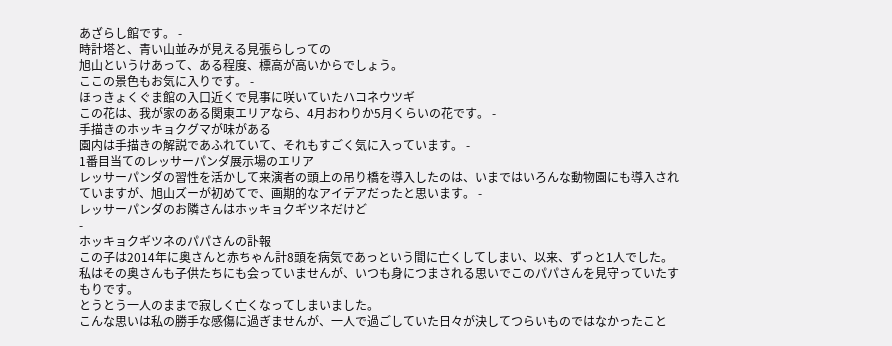あざらし館です。 -
時計塔と、青い山並みが見える見張らしっての
旭山というけあって、ある程度、標高が高いからでしょう。
ここの景色もお気に入りです。 -
ほっきょくぐま館の入口近くで見事に咲いていたハコネウツギ
この花は、我が家のある関東エリアなら、4月おわりか5月くらいの花です。 -
手描きのホッキョクグマが味がある
園内は手描きの解説であふれていて、それもすごく気に入っています。 -
1番目当てのレッサーパンダ展示場のエリア
レッサーパンダの習性を活かして来演者の頭上の吊り橋を導入したのは、いまではいろんな動物園にも導入されていますが、旭山ズーが初めてで、画期的なアイデアだったと思います。 -
レッサーパンダのお隣さんはホッキョクギツネだけど
-
ホッキョクギツネのパパさんの訃報
この子は2014年に奥さんと赤ちゃん計8頭を病気であっという間に亡くしてしまい、以来、ずっと1人でした。
私はその奥さんも子供たちにも会っていませんが、いつも身につまされる思いでこのパパさんを見守っていたすもりです。
とうとう一人のままで寂しく亡くなってしまいました。
こんな思いは私の勝手な感傷に過ぎませんが、一人で過ごしていた日々が決してつらいものではなかったこと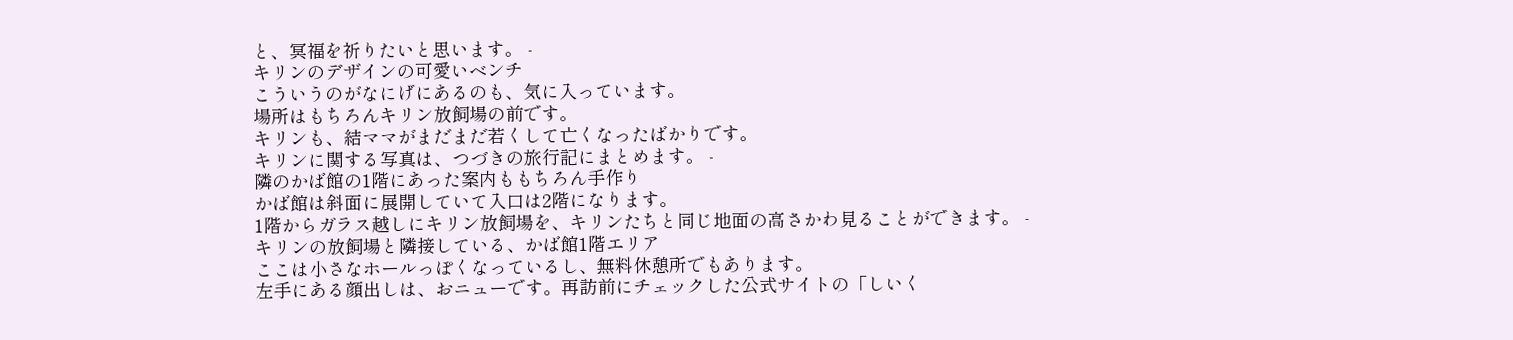と、冥福を祈りたいと思います。 -
キリンのデザインの可愛いベンチ
こういうのがなにげにあるのも、気に入っています。
場所はもちろんキリン放飼場の前です。
キリンも、結ママがまだまだ若くして亡くなったばかりです。
キリンに関する写真は、つづきの旅行記にまとめます。 -
隣のかば館の1階にあった案内ももちろん手作り
かば館は斜面に展開していて入口は2階になります。
1階からガラス越しにキリン放飼場を、キリンたちと同じ地面の高さかわ見ることができます。 -
キリンの放飼場と隣接している、かば館1階エリア
ここは小さなホールっぽくなっているし、無料休憩所でもあります。
左手にある顔出しは、おニューです。再訪前にチェックした公式サイトの「しいく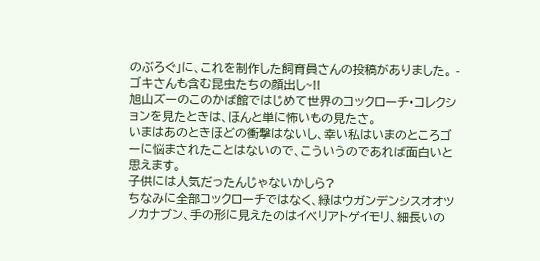のぶろぐ」に、これを制作した飼育員さんの投稿がありました。 -
ゴキさんも含む昆虫たちの顔出し~!!
旭山ズーのこのかば館ではじめて世界のコックローチ・コレクションを見たときは、ほんと単に怖いもの見たさ。
いまはあのときほどの衝撃はないし、幸い私はいまのところゴーに悩まされたことはないので、こういうのであれば面白いと思えます。
子供には人気だったんじゃないかしら?
ちなみに全部コックローチではなく、緑はウガンデンシスオオツノカナブン、手の形に見えたのはイベリアトゲイモリ、細長いの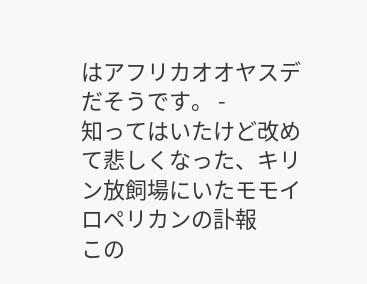はアフリカオオヤスデだそうです。 -
知ってはいたけど改めて悲しくなった、キリン放飼場にいたモモイロペリカンの訃報
この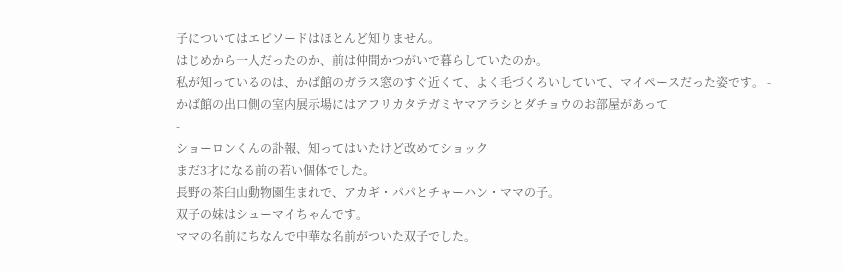子についてはエピソードはほとんど知りません。
はじめから一人だったのか、前は仲間かつがいで暮らしていたのか。
私が知っているのは、かば館のガラス窓のすぐ近くて、よく毛づくろいしていて、マイペースだった姿です。 -
かば館の出口側の室内展示場にはアフリカタテガミヤマアラシとダチョウのお部屋があって
-
ショーロンくんの訃報、知ってはいたけど改めてショック
まだ3才になる前の若い個体でした。
長野の茶臼山動物園生まれで、アカギ・パパとチャーハン・ママの子。
双子の妹はシューマイちゃんです。
ママの名前にちなんで中華な名前がついた双子でした。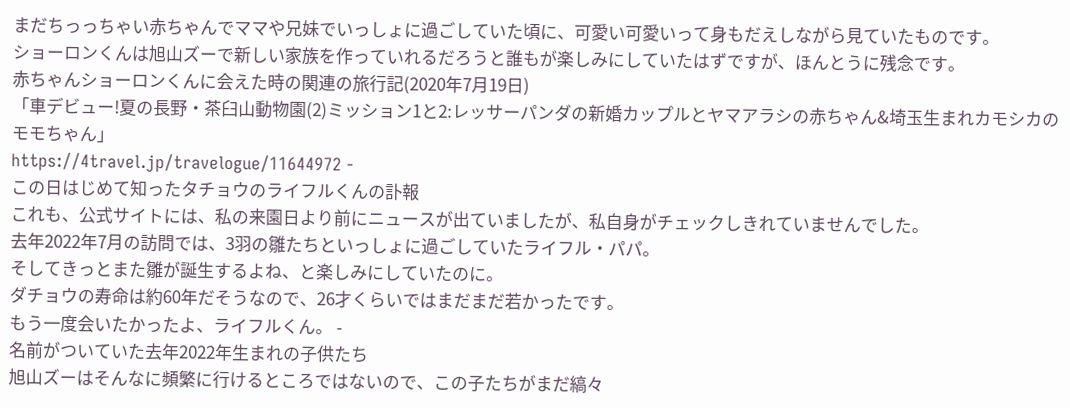まだちっっちゃい赤ちゃんでママや兄妹でいっしょに過ごしていた頃に、可愛い可愛いって身もだえしながら見ていたものです。
ショーロンくんは旭山ズーで新しい家族を作っていれるだろうと誰もが楽しみにしていたはずですが、ほんとうに残念です。
赤ちゃんショーロンくんに会えた時の関連の旅行記(2020年7月19日)
「車デビュー!夏の長野・茶臼山動物園(2)ミッション1と2:レッサーパンダの新婚カップルとヤマアラシの赤ちゃん&埼玉生まれカモシカのモモちゃん」
https://4travel.jp/travelogue/11644972 -
この日はじめて知ったタチョウのライフルくんの訃報
これも、公式サイトには、私の来園日より前にニュースが出ていましたが、私自身がチェックしきれていませんでした。
去年2022年7月の訪問では、3羽の雛たちといっしょに過ごしていたライフル・パパ。
そしてきっとまた雛が誕生するよね、と楽しみにしていたのに。
ダチョウの寿命は約60年だそうなので、26才くらいではまだまだ若かったです。
もう一度会いたかったよ、ライフルくん。 -
名前がついていた去年2022年生まれの子供たち
旭山ズーはそんなに頻繁に行けるところではないので、この子たちがまだ縞々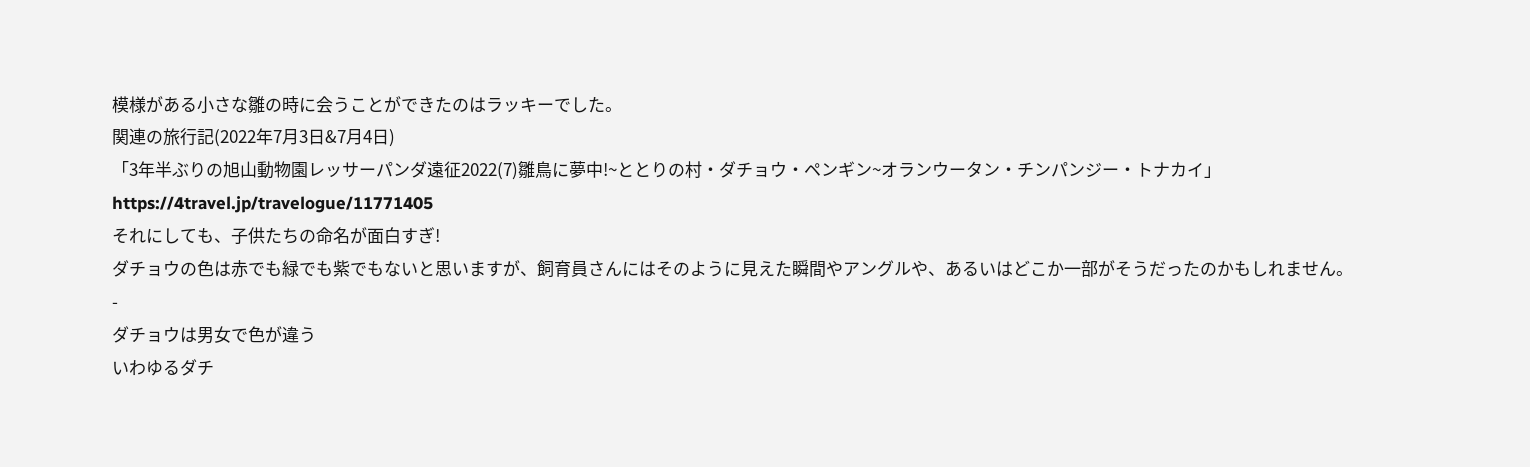模様がある小さな雛の時に会うことができたのはラッキーでした。
関連の旅行記(2022年7月3日&7月4日)
「3年半ぶりの旭山動物園レッサーパンダ遠征2022(7)雛鳥に夢中!~ととりの村・ダチョウ・ペンギン~オランウータン・チンパンジー・トナカイ」
https://4travel.jp/travelogue/11771405
それにしても、子供たちの命名が面白すぎ!
ダチョウの色は赤でも緑でも紫でもないと思いますが、飼育員さんにはそのように見えた瞬間やアングルや、あるいはどこか一部がそうだったのかもしれません。 -
ダチョウは男女で色が違う
いわゆるダチ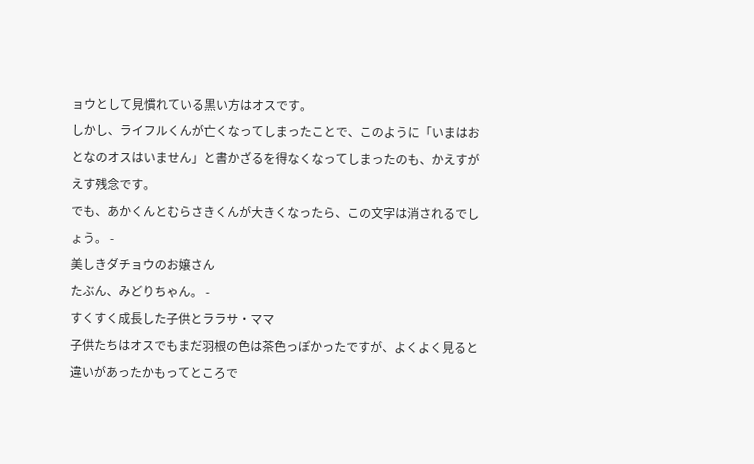ョウとして見慣れている黒い方はオスです。
しかし、ライフルくんが亡くなってしまったことで、このように「いまはおとなのオスはいません」と書かざるを得なくなってしまったのも、かえすがえす残念です。
でも、あかくんとむらさきくんが大きくなったら、この文字は消されるでしょう。 -
美しきダチョウのお嬢さん
たぶん、みどりちゃん。 -
すくすく成長した子供とララサ・ママ
子供たちはオスでもまだ羽根の色は茶色っぽかったですが、よくよく見ると違いがあったかもってところで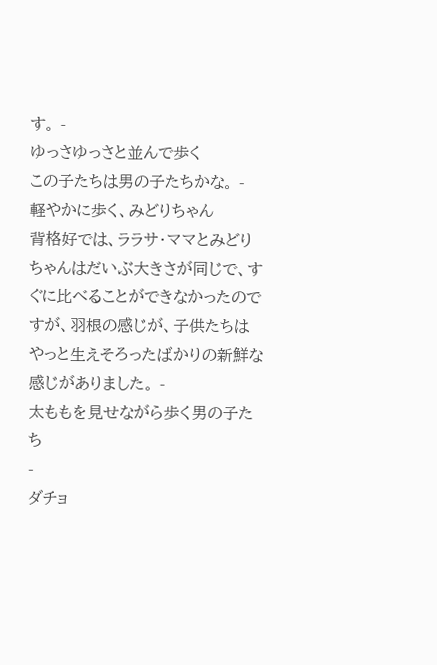す。 -
ゆっさゆっさと並んで歩く
この子たちは男の子たちかな。 -
軽やかに歩く、みどりちゃん
背格好では、ララサ・ママとみどりちゃんはだいぶ大きさが同じで、すぐに比べることができなかったのですが、羽根の感じが、子供たちはやっと生えそろったばかりの新鮮な感じがありました。 -
太ももを見せながら歩く男の子たち
-
ダチョ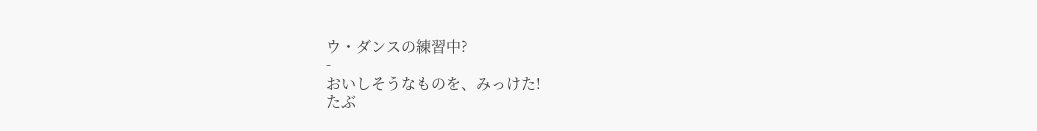ウ・ダンスの練習中?
-
おいしそうなものを、みっけた!
たぶ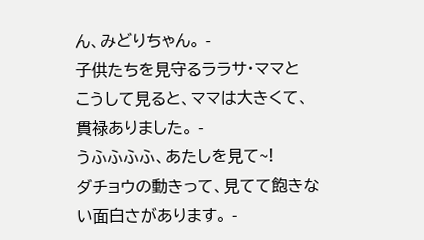ん、みどりちゃん。 -
子供たちを見守るララサ・ママと
こうして見ると、ママは大きくて、貫禄ありました。 -
うふふふふ、あたしを見て~!
ダチョウの動きって、見てて飽きない面白さがあります。 -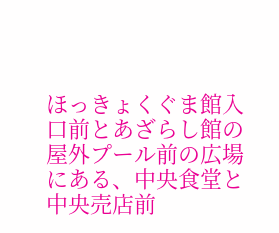ほっきょくぐま館入口前とあざらし館の屋外プール前の広場にある、中央食堂と中央売店前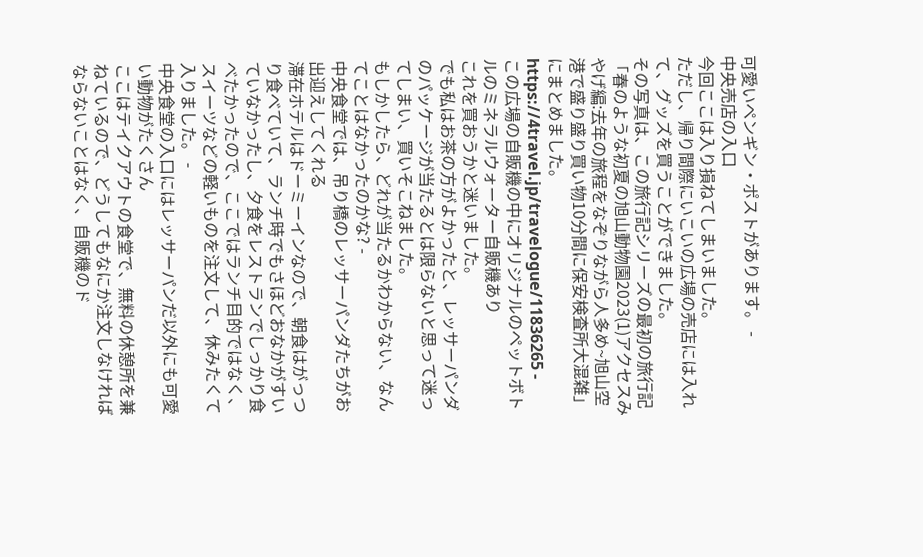可愛いペンギン・ポストがあります。 -
中央売店の入口
今回ここは入り損ねてしまいました。
ただし、帰り間際にいこいの広場の売店には入れて、グッズを買うことができました。
その写真は、この旅行記シリーズの最初の旅行記「春のような初夏の旭山動物園2023(1)アクセスみやげ編:去年の旅程をなぞりながら人多め~旭山空港で盛り盛り買い物10分間に保安検査所大混雑」にまとめました。
https://4travel.jp/travelogue/11836265 -
この広場の自販機の中にオリジナルのペットボトルのミネラルウォーター自販機あり
これを買おうかと迷いました。
でも私はお茶の方がよかったと、レッサーパンダのパッケージが当たるとは限らないと思って迷ってしまい、買いそこねました。
もしかしたら、どれが当たるかわからない、なんてことはなかったのかな? -
中央食堂では、吊り橋のレッサーパンダたちがお出迎えしてくれる
滞在ホテルはドーミーインなので、朝食はがっつり食べていて、ランチ時でもさほどおなかがすいていなかったし、夕食をレストランでしっかり食べたかったので、ここではランチ目的ではなく、スイーツなどの軽いものを注文して、休みたくて入りました。 -
中央食堂の入口にはレッサーパンだ以外にも可愛い動物がたくさん
ここはテイクアウトの食堂で、無料の休憩所を兼ねているので、どうしてもなにか注文しなければならないことはなく、自販機のド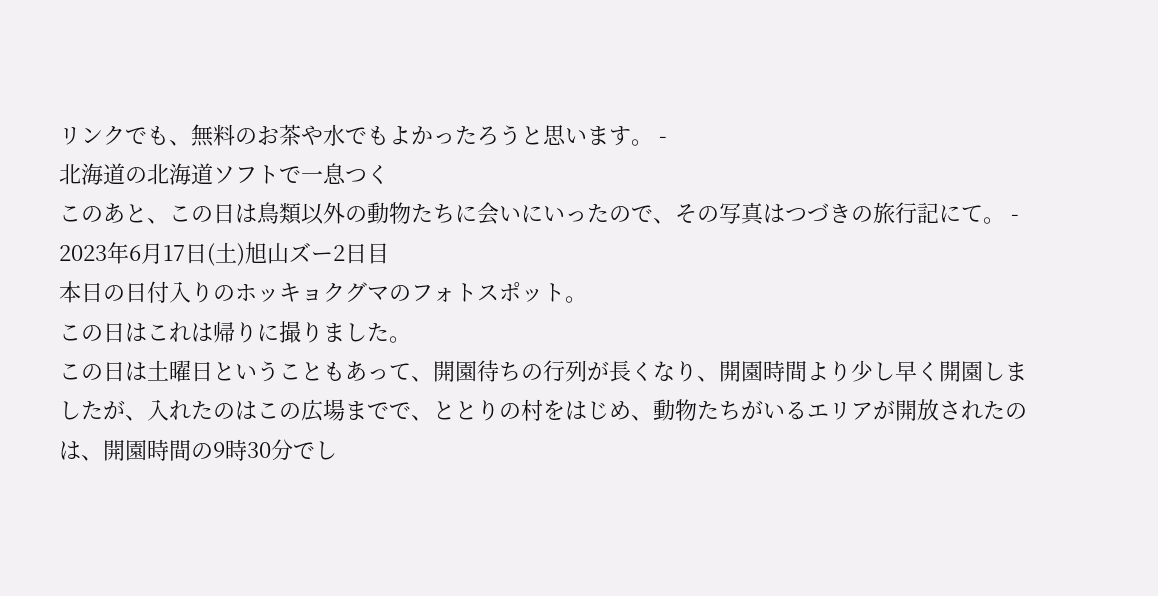リンクでも、無料のお茶や水でもよかったろうと思います。 -
北海道の北海道ソフトで一息つく
このあと、この日は鳥類以外の動物たちに会いにいったので、その写真はつづきの旅行記にて。 -
2023年6月17日(土)旭山ズー2日目
本日の日付入りのホッキョクグマのフォトスポット。
この日はこれは帰りに撮りました。
この日は土曜日ということもあって、開園待ちの行列が長くなり、開園時間より少し早く開園しましたが、入れたのはこの広場までで、ととりの村をはじめ、動物たちがいるエリアが開放されたのは、開園時間の9時30分でし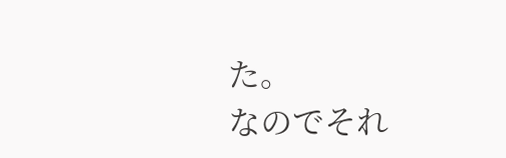た。
なのでそれ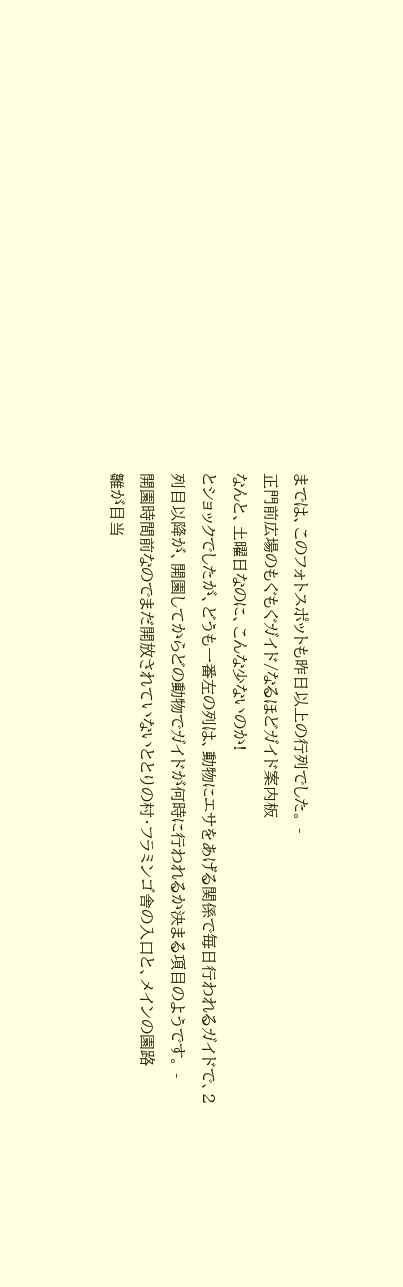までは、このフォトスポットも昨日以上の行列でした。 -
正門前広場のもぐもぐガイド/なるほどガイド案内板
なんと、土曜日なのに、こんな少ないのか!
とショックでしたが、どうも一番左の列は、動物にエサをあげる関係で毎日行われるガイドで、2列目以降が、開園してからどの動物でガイドが何時に行われるか決まる項目のようです。 -
開園時間前なのでまだ開放されていないととりの村・フラミンゴ舎の入口と、メインの園路
雛が目当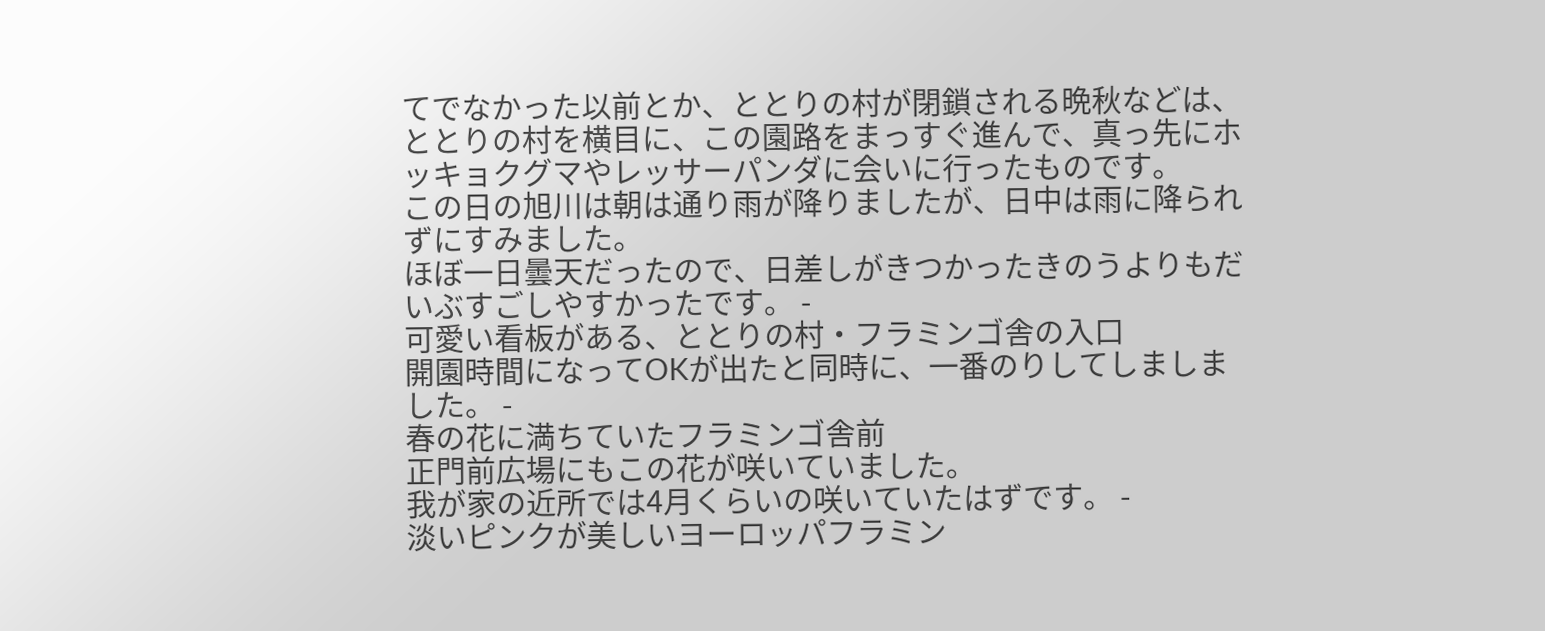てでなかった以前とか、ととりの村が閉鎖される晩秋などは、ととりの村を横目に、この園路をまっすぐ進んで、真っ先にホッキョクグマやレッサーパンダに会いに行ったものです。
この日の旭川は朝は通り雨が降りましたが、日中は雨に降られずにすみました。
ほぼ一日曇天だったので、日差しがきつかったきのうよりもだいぶすごしやすかったです。 -
可愛い看板がある、ととりの村・フラミンゴ舎の入口
開園時間になってOKが出たと同時に、一番のりしてしましました。 -
春の花に満ちていたフラミンゴ舎前
正門前広場にもこの花が咲いていました。
我が家の近所では4月くらいの咲いていたはずです。 -
淡いピンクが美しいヨーロッパフラミン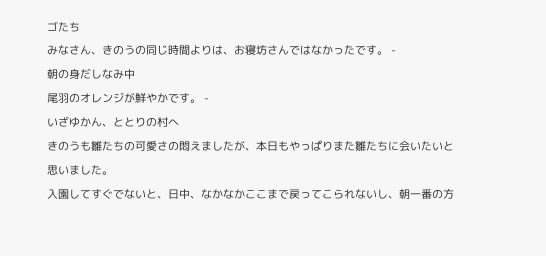ゴたち
みなさん、きのうの同じ時間よりは、お寝坊さんではなかったです。 -
朝の身だしなみ中
尾羽のオレンジが鮮やかです。 -
いざゆかん、ととりの村へ
きのうも雛たちの可愛さの悶えましたが、本日もやっぱりまた雛たちに会いたいと思いました。
入園してすぐでないと、日中、なかなかここまで戻ってこられないし、朝一番の方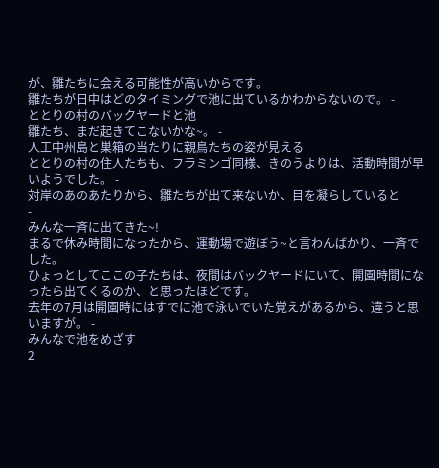が、雛たちに会える可能性が高いからです。
雛たちが日中はどのタイミングで池に出ているかわからないので。 -
ととりの村のバックヤードと池
雛たち、まだ起きてこないかな~。 -
人工中州島と巣箱の当たりに親鳥たちの姿が見える
ととりの村の住人たちも、フラミンゴ同様、きのうよりは、活動時間が早いようでした。 -
対岸のあのあたりから、雛たちが出て来ないか、目を凝らしていると
-
みんな一斉に出てきた~!
まるで休み時間になったから、運動場で遊ぼう~と言わんばかり、一斉でした。
ひょっとしてここの子たちは、夜間はバックヤードにいて、開園時間になったら出てくるのか、と思ったほどです。
去年の7月は開園時にはすでに池で泳いでいた覚えがあるから、違うと思いますが。 -
みんなで池をめざす
2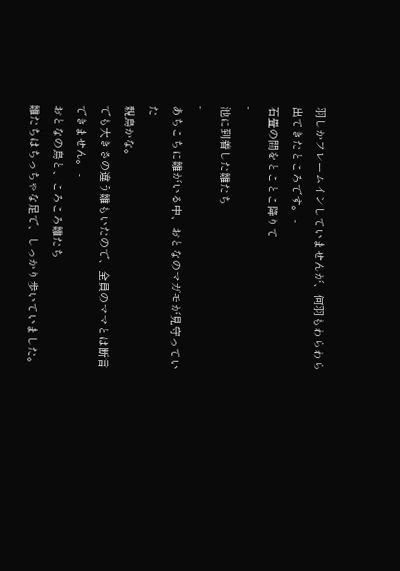羽しかフレームインしていませんが、何羽もわらわら出てきたところです。 -
石畳の間をとことこ降りて
-
池に到着した雛たち
-
あちこちに雛がいる中、おとなのマガモが見守っていた
親鳥かな。
でも大きさの違う雛もいたので、全員のママとは断言できません。 -
おとなの鳥と、ころころ雛たち
雛たちはちっちゃな足で、しっかり歩いていました。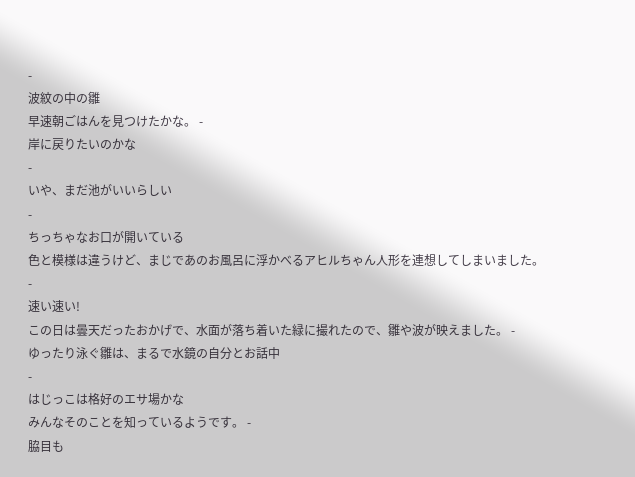-
波紋の中の雛
早速朝ごはんを見つけたかな。 -
岸に戻りたいのかな
-
いや、まだ池がいいらしい
-
ちっちゃなお口が開いている
色と模様は違うけど、まじであのお風呂に浮かべるアヒルちゃん人形を連想してしまいました。 -
速い速い!
この日は曇天だったおかげで、水面が落ち着いた緑に撮れたので、雛や波が映えました。 -
ゆったり泳ぐ雛は、まるで水鏡の自分とお話中
-
はじっこは格好のエサ場かな
みんなそのことを知っているようです。 -
脇目も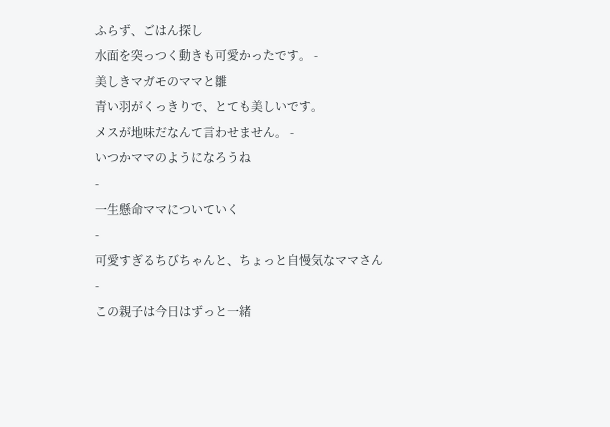ふらず、ごはん探し
水面を突っつく動きも可愛かったです。 -
美しきマガモのママと雛
青い羽がくっきりで、とても美しいです。
メスが地味だなんて言わせません。 -
いつかママのようになろうね
-
一生懸命ママについていく
-
可愛すぎるちびちゃんと、ちょっと自慢気なママさん
-
この親子は今日はずっと一緒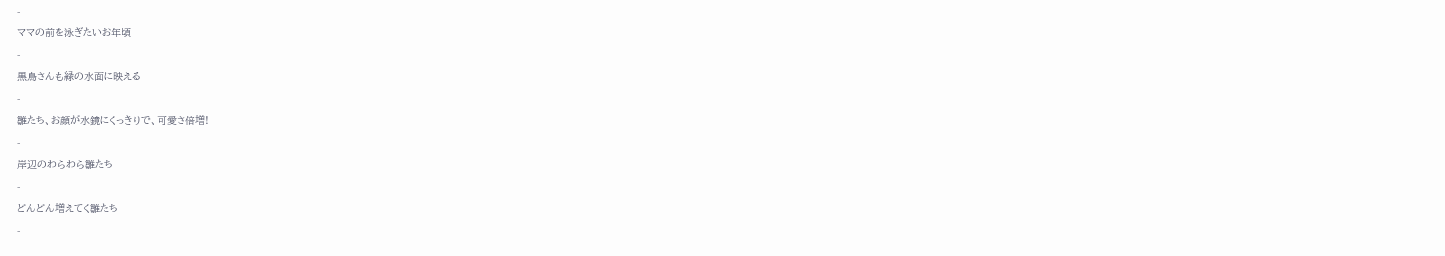-
ママの前を泳ぎたいお年頃
-
黒鳥さんも緑の水面に映える
-
雛たち、お顔が水鏡にくっきりで、可愛さ倍増!
-
岸辺のわらわら雛たち
-
どんどん増えてく雛たち
-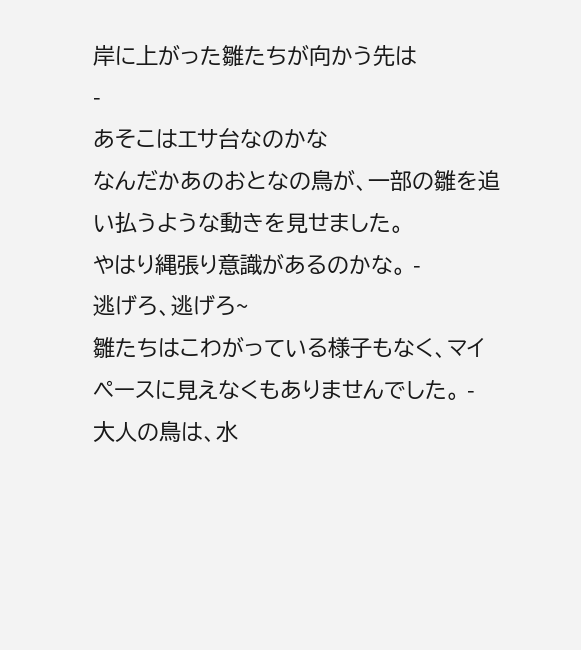岸に上がった雛たちが向かう先は
-
あそこはエサ台なのかな
なんだかあのおとなの鳥が、一部の雛を追い払うような動きを見せました。
やはり縄張り意識があるのかな。 -
逃げろ、逃げろ~
雛たちはこわがっている様子もなく、マイペースに見えなくもありませんでした。 -
大人の鳥は、水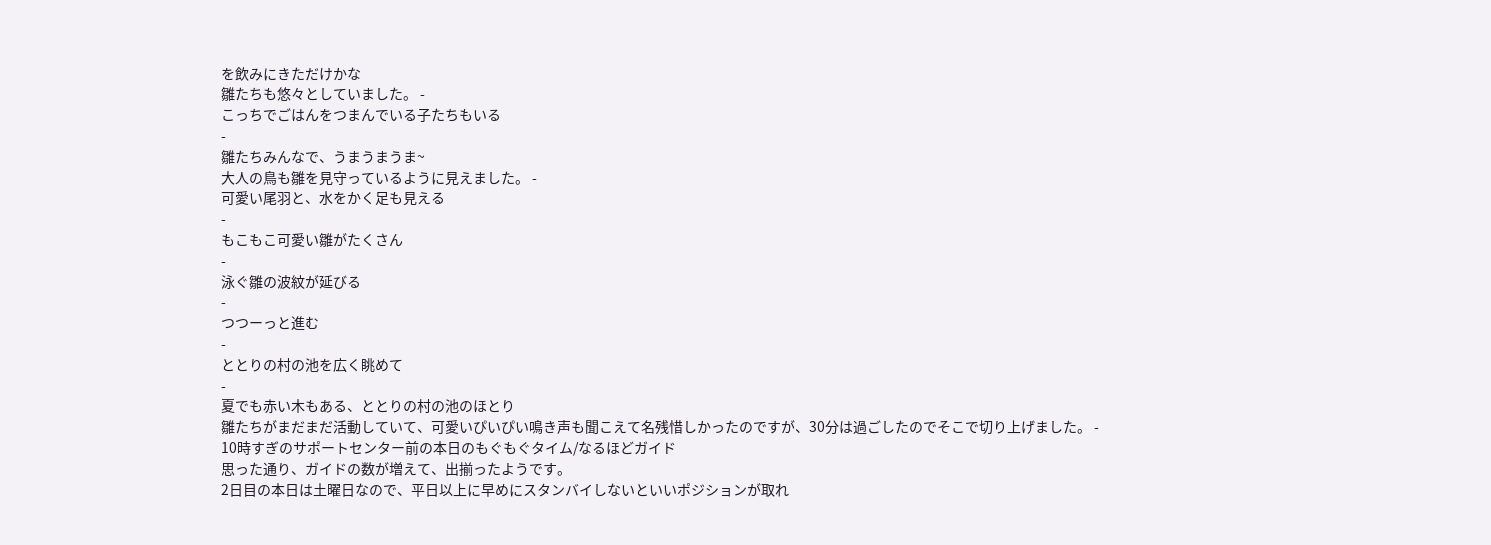を飲みにきただけかな
雛たちも悠々としていました。 -
こっちでごはんをつまんでいる子たちもいる
-
雛たちみんなで、うまうまうま~
大人の鳥も雛を見守っているように見えました。 -
可愛い尾羽と、水をかく足も見える
-
もこもこ可愛い雛がたくさん
-
泳ぐ雛の波紋が延びる
-
つつーっと進む
-
ととりの村の池を広く眺めて
-
夏でも赤い木もある、ととりの村の池のほとり
雛たちがまだまだ活動していて、可愛いぴいぴい鳴き声も聞こえて名残惜しかったのですが、30分は過ごしたのでそこで切り上げました。 -
10時すぎのサポートセンター前の本日のもぐもぐタイム/なるほどガイド
思った通り、ガイドの数が増えて、出揃ったようです。
2日目の本日は土曜日なので、平日以上に早めにスタンバイしないといいポジションが取れ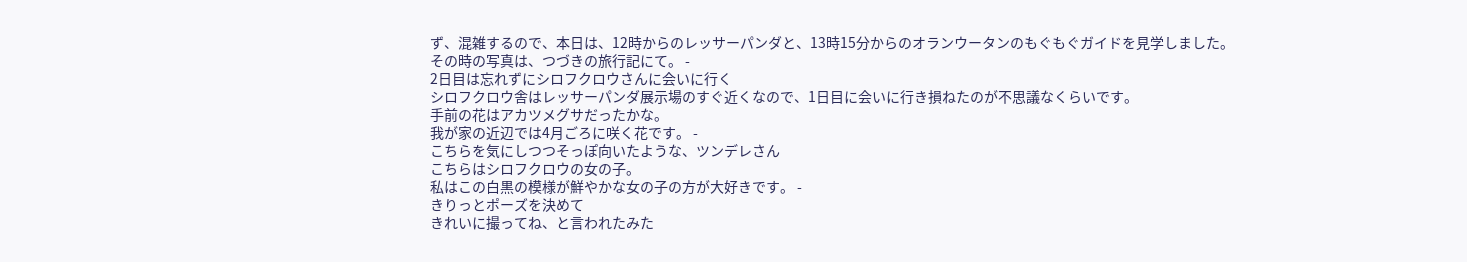ず、混雑するので、本日は、12時からのレッサーパンダと、13時15分からのオランウータンのもぐもぐガイドを見学しました。
その時の写真は、つづきの旅行記にて。 -
2日目は忘れずにシロフクロウさんに会いに行く
シロフクロウ舎はレッサーパンダ展示場のすぐ近くなので、1日目に会いに行き損ねたのが不思議なくらいです。
手前の花はアカツメグサだったかな。
我が家の近辺では4月ごろに咲く花です。 -
こちらを気にしつつそっぽ向いたような、ツンデレさん
こちらはシロフクロウの女の子。
私はこの白黒の模様が鮮やかな女の子の方が大好きです。 -
きりっとポーズを決めて
きれいに撮ってね、と言われたみた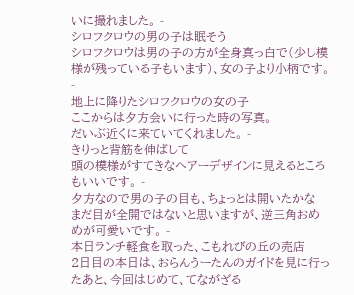いに撮れました。 -
シロフクロウの男の子は眠そう
シロフクロウは男の子の方が全身真っ白で(少し模様が残っている子もいます)、女の子より小柄です。 -
地上に降りたシロフクロウの女の子
ここからは夕方会いに行った時の写真。
だいぶ近くに来ていてくれました。 -
きりっと背筋を伸ばして
頭の模様がすてきなヘアーデザインに見えるところもいいです。 -
夕方なので男の子の目も、ちょっとは開いたかな
まだ目が全開ではないと思いますが、逆三角おめめが可愛いです。 -
本日ランチ軽食を取った、こもれびの丘の売店
2日目の本日は、おらんうーたんのガイドを見に行ったあと、今回はじめて、てながざる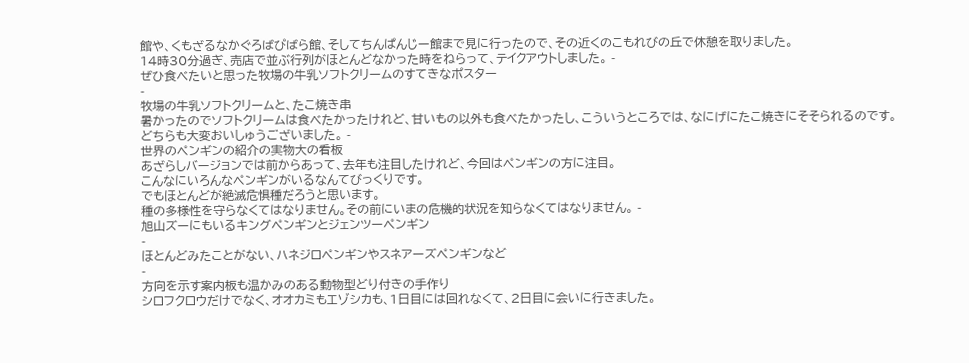館や、くもざるなかぐろばぴばら館、そしてちんぱんじー館まで見に行ったので、その近くのこもれびの丘で休憩を取りました。
14時30分過ぎ、売店で並ぶ行列がほとんどなかった時をねらって、テイクアウトしました。 -
ぜひ食べたいと思った牧場の牛乳ソフトクリームのすてきなポスター
-
牧場の牛乳ソフトクリームと、たこ焼き串
暑かったのでソフトクリームは食べたかったけれど、甘いもの以外も食べたかったし、こういうところでは、なにげにたこ焼きにそそられるのです。
どちらも大変おいしゅうございました。 -
世界のペンギンの紹介の実物大の看板
あざらしバージョンでは前からあって、去年も注目したけれど、今回はペンギンの方に注目。
こんなにいろんなペンギンがいるなんてびっくりです。
でもほとんどが絶滅危惧種だろうと思います。
種の多様性を守らなくてはなりません。その前にいまの危機的状況を知らなくてはなりません。 -
旭山ズーにもいるキングペンギンとジェンツーペンギン
-
ほとんどみたことがない、ハネジロペンギンやスネアーズペンギンなど
-
方向を示す案内板も温かみのある動物型どり付きの手作り
シロフクロウだけでなく、オオカミもエゾシカも、1日目には回れなくて、2日目に会いに行きました。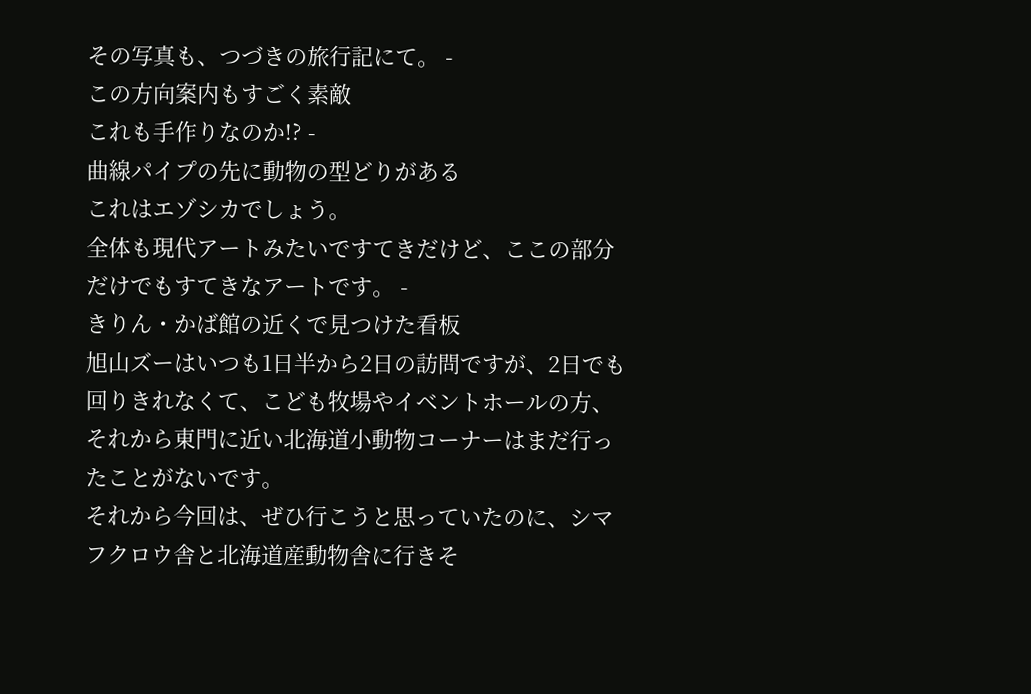その写真も、つづきの旅行記にて。 -
この方向案内もすごく素敵
これも手作りなのか!? -
曲線パイプの先に動物の型どりがある
これはエゾシカでしょう。
全体も現代アートみたいですてきだけど、ここの部分だけでもすてきなアートです。 -
きりん・かば館の近くで見つけた看板
旭山ズーはいつも1日半から2日の訪問ですが、2日でも回りきれなくて、こども牧場やイベントホールの方、それから東門に近い北海道小動物コーナーはまだ行ったことがないです。
それから今回は、ぜひ行こうと思っていたのに、シマフクロウ舎と北海道産動物舎に行きそ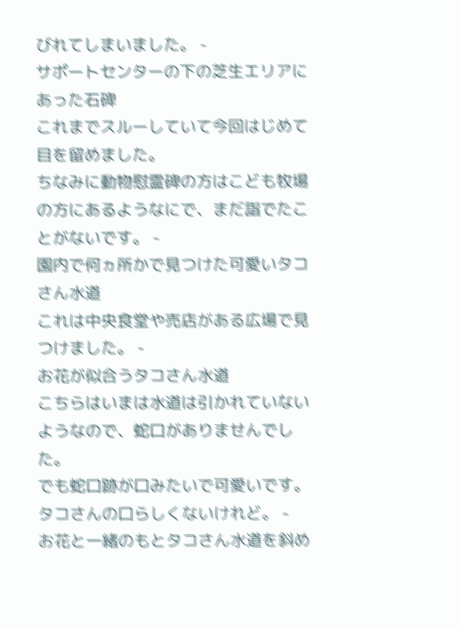びれてしまいました。 -
サポートセンターの下の芝生エリアにあった石碑
これまでスルーしていて今回はじめて目を留めました。
ちなみに動物慰霊碑の方はこども牧場の方にあるようなにで、まだ詣でたことがないです。 -
園内で何ヵ所かで見つけた可愛いタコさん水道
これは中央食堂や売店がある広場で見つけました。 -
お花が似合うタコさん水道
こちらはいまは水道は引かれていないようなので、蛇口がありませんでした。
でも蛇口跡が口みたいで可愛いです。
タコさんの口らしくないけれど。 -
お花と一緒のもとタコさん水道を斜め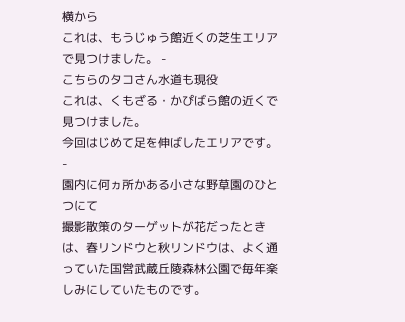横から
これは、もうじゅう館近くの芝生エリアで見つけました。 -
こちらのタコさん水道も現役
これは、くもざる・かぴばら館の近くで見つけました。
今回はじめて足を伸ばしたエリアです。 -
園内に何ヵ所かある小さな野草園のひとつにて
撮影散策のターゲットが花だったときは、春リンドウと秋リンドウは、よく通っていた国営武蔵丘陵森林公園で毎年楽しみにしていたものです。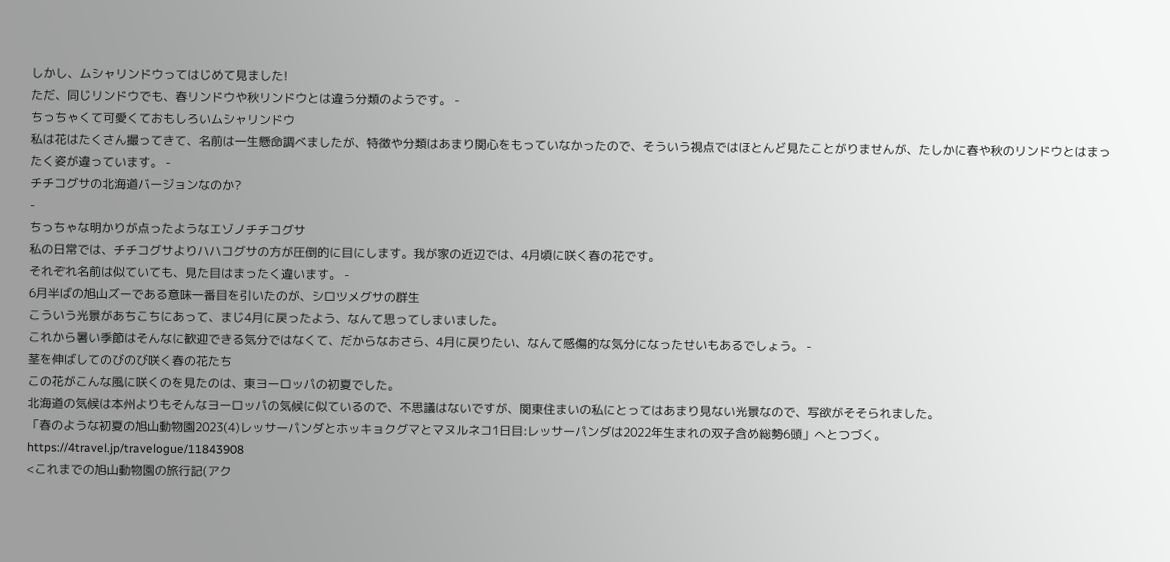しかし、ムシャリンドウってはじめて見ました!
ただ、同じリンドウでも、春リンドウや秋リンドウとは違う分類のようです。 -
ちっちゃくて可愛くておもしろいムシャリンドウ
私は花はたくさん撮ってきて、名前は一生懸命調べましたが、特徴や分類はあまり関心をもっていなかったので、そういう視点ではほとんど見たことがりませんが、たしかに春や秋のリンドウとはまったく姿が違っています。 -
チチコグサの北海道バージョンなのか?
-
ちっちゃな明かりが点ったようなエゾノチチコグサ
私の日常では、チチコグサよりハハコグサの方が圧倒的に目にします。我が家の近辺では、4月頃に咲く春の花です。
それぞれ名前は似ていても、見た目はまったく違います。 -
6月半ばの旭山ズーである意味一番目を引いたのが、シロツメグサの群生
こういう光景があちこちにあって、まじ4月に戻ったよう、なんて思ってしまいました。
これから暑い季節はそんなに歓迎できる気分ではなくて、だからなおさら、4月に戻りたい、なんて感傷的な気分になったせいもあるでしょう。 -
茎を伸ばしてのびのび咲く春の花たち
この花がこんな風に咲くのを見たのは、東ヨーロッパの初夏でした。
北海道の気候は本州よりもそんなヨーロッパの気候に似ているので、不思議はないですが、関東住まいの私にとってはあまり見ない光景なので、写欲がそそられました。
「春のような初夏の旭山動物園2023(4)レッサーパンダとホッキョクグマとマヌルネコ1日目:レッサーパンダは2022年生まれの双子含め総勢6頭」へとつづく。
https://4travel.jp/travelogue/11843908
<これまでの旭山動物園の旅行記(アク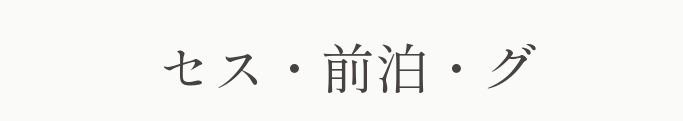セス・前泊・グ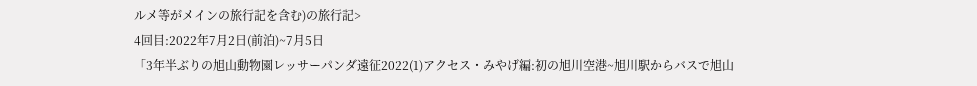ルメ等がメインの旅行記を含む)の旅行記>
4回目:2022年7月2日(前泊)~7月5日
「3年半ぶりの旭山動物園レッサーパンダ遠征2022(1)アクセス・みやげ編:初の旭川空港~旭川駅からバスで旭山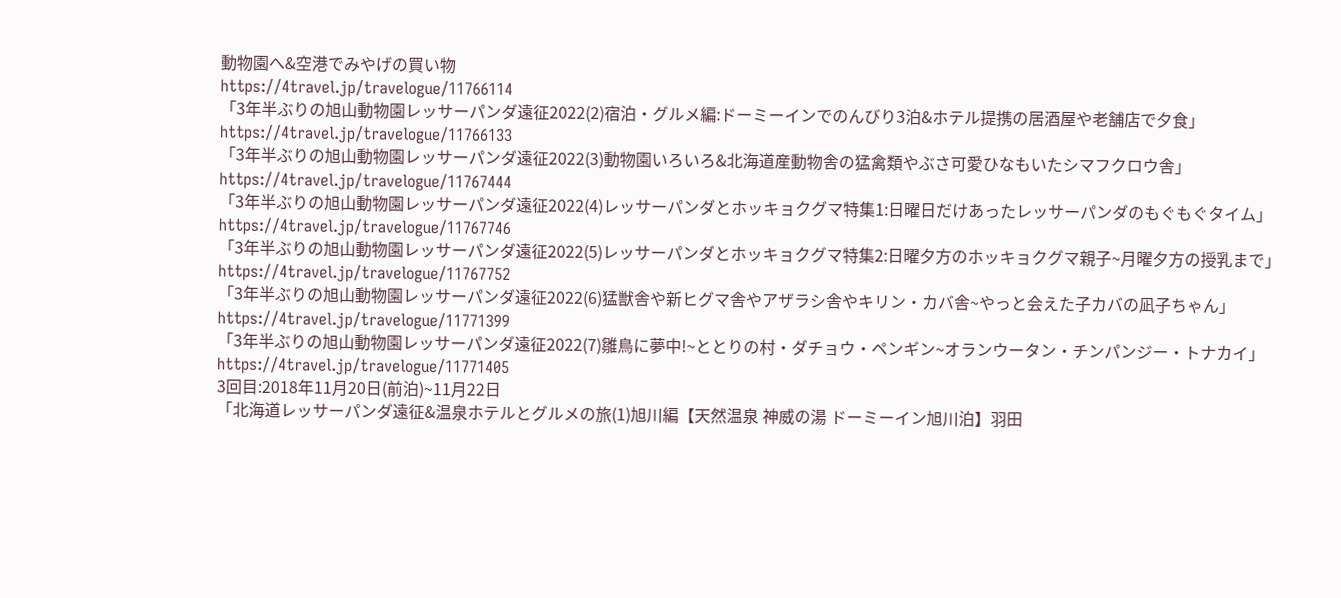動物園へ&空港でみやげの買い物
https://4travel.jp/travelogue/11766114
「3年半ぶりの旭山動物園レッサーパンダ遠征2022(2)宿泊・グルメ編:ドーミーインでのんびり3泊&ホテル提携の居酒屋や老舗店で夕食」
https://4travel.jp/travelogue/11766133
「3年半ぶりの旭山動物園レッサーパンダ遠征2022(3)動物園いろいろ&北海道産動物舎の猛禽類やぶさ可愛ひなもいたシマフクロウ舎」
https://4travel.jp/travelogue/11767444
「3年半ぶりの旭山動物園レッサーパンダ遠征2022(4)レッサーパンダとホッキョクグマ特集1:日曜日だけあったレッサーパンダのもぐもぐタイム」
https://4travel.jp/travelogue/11767746
「3年半ぶりの旭山動物園レッサーパンダ遠征2022(5)レッサーパンダとホッキョクグマ特集2:日曜夕方のホッキョクグマ親子~月曜夕方の授乳まで」
https://4travel.jp/travelogue/11767752
「3年半ぶりの旭山動物園レッサーパンダ遠征2022(6)猛獣舎や新ヒグマ舎やアザラシ舎やキリン・カバ舎~やっと会えた子カバの凪子ちゃん」
https://4travel.jp/travelogue/11771399
「3年半ぶりの旭山動物園レッサーパンダ遠征2022(7)雛鳥に夢中!~ととりの村・ダチョウ・ペンギン~オランウータン・チンパンジー・トナカイ」
https://4travel.jp/travelogue/11771405
3回目:2018年11月20日(前泊)~11月22日
「北海道レッサーパンダ遠征&温泉ホテルとグルメの旅(1)旭川編【天然温泉 神威の湯 ドーミーイン旭川泊】羽田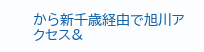から新千歳経由で旭川アクセス&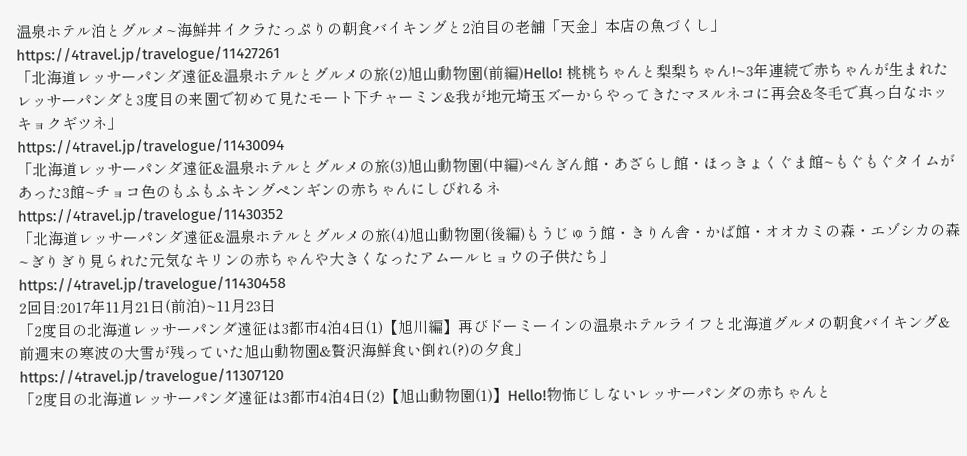温泉ホテル泊とグルメ~海鮮丼イクラたっぷりの朝食バイキングと2泊目の老舗「天金」本店の魚づくし」
https://4travel.jp/travelogue/11427261
「北海道レッサーパンダ遠征&温泉ホテルとグルメの旅(2)旭山動物園(前編)Hello! 桃桃ちゃんと梨梨ちゃん!~3年連続で赤ちゃんが生まれたレッサーパンダと3度目の来園で初めて見たモート下チャーミン&我が地元埼玉ズーからやってきたマヌルネコに再会&冬毛で真っ白なホッキョクギツネ」
https://4travel.jp/travelogue/11430094
「北海道レッサーパンダ遠征&温泉ホテルとグルメの旅(3)旭山動物園(中編)ぺんぎん館・あざらし館・ほっきょくぐま館~もぐもぐタイムがあった3館~チョコ色のもふもふキングペンギンの赤ちゃんにしびれるネ
https://4travel.jp/travelogue/11430352
「北海道レッサーパンダ遠征&温泉ホテルとグルメの旅(4)旭山動物園(後編)もうじゅう館・きりん舎・かば館・オオカミの森・エゾシカの森~ぎりぎり見られた元気なキリンの赤ちゃんや大きくなったアムールヒョウの子供たち」
https://4travel.jp/travelogue/11430458
2回目:2017年11月21日(前泊)~11月23日
「2度目の北海道レッサーパンダ遠征は3都市4泊4日(1)【旭川編】再びドーミーインの温泉ホテルライフと北海道グルメの朝食バイキング&前週末の寒波の大雪が残っていた旭山動物園&贅沢海鮮食い倒れ(?)の夕食」
https://4travel.jp/travelogue/11307120
「2度目の北海道レッサーパンダ遠征は3都市4泊4日(2)【旭山動物園(1)】Hello!物怖じしないレッサーパンダの赤ちゃんと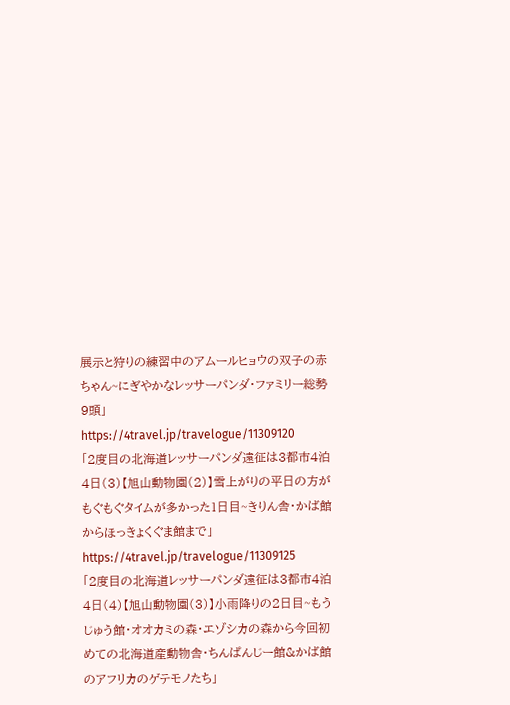展示と狩りの練習中のアムールヒョウの双子の赤ちゃん~にぎやかなレッサーパンダ・ファミリー総勢9頭」
https://4travel.jp/travelogue/11309120
「2度目の北海道レッサーパンダ遠征は3都市4泊4日(3)【旭山動物園(2)】雪上がりの平日の方がもぐもぐタイムが多かった1日目~きりん舎・かば館からほっきょくぐま館まで」
https://4travel.jp/travelogue/11309125
「2度目の北海道レッサーパンダ遠征は3都市4泊4日(4)【旭山動物園(3)】小雨降りの2日目~もうじゅう館・オオカミの森・エゾシカの森から今回初めての北海道産動物舎・ちんぱんじー館&かば館のアフリカのゲテモノたち」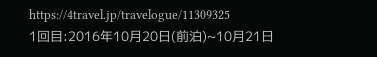https://4travel.jp/travelogue/11309325
1回目:2016年10月20日(前泊)~10月21日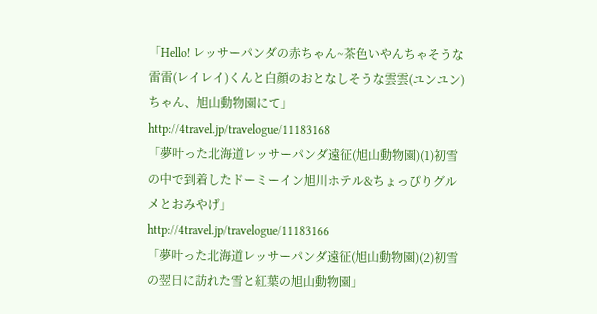「Hello! レッサーパンダの赤ちゃん~茶色いやんちゃそうな雷雷(レイレイ)くんと白顔のおとなしそうな雲雲(ユンユン)ちゃん、旭山動物園にて」
http://4travel.jp/travelogue/11183168
「夢叶った北海道レッサーパンダ遠征(旭山動物園)(1)初雪の中で到着したドーミーイン旭川ホテル&ちょっぴりグルメとおみやげ」
http://4travel.jp/travelogue/11183166
「夢叶った北海道レッサーパンダ遠征(旭山動物園)(2)初雪の翌日に訪れた雪と紅葉の旭山動物園」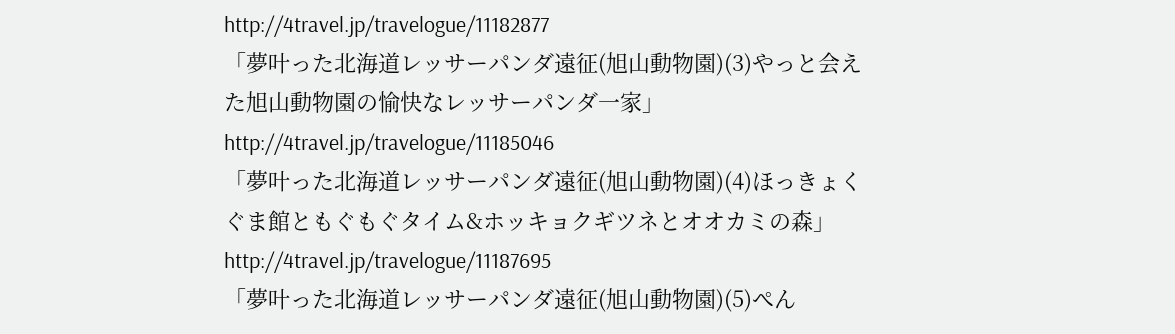http://4travel.jp/travelogue/11182877
「夢叶った北海道レッサーパンダ遠征(旭山動物園)(3)やっと会えた旭山動物園の愉快なレッサーパンダ一家」
http://4travel.jp/travelogue/11185046
「夢叶った北海道レッサーパンダ遠征(旭山動物園)(4)ほっきょくぐま館ともぐもぐタイム&ホッキョクギツネとオオカミの森」
http://4travel.jp/travelogue/11187695
「夢叶った北海道レッサーパンダ遠征(旭山動物園)(5)ぺん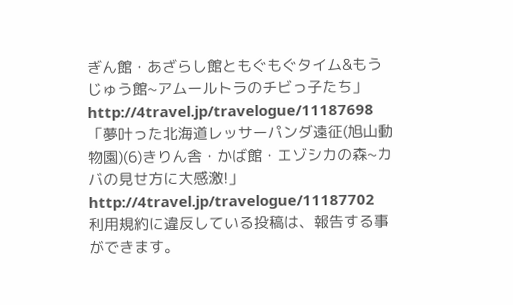ぎん館・あざらし館ともぐもぐタイム&もうじゅう館~アムールトラのチビっ子たち」
http://4travel.jp/travelogue/11187698
「夢叶った北海道レッサーパンダ遠征(旭山動物園)(6)きりん舎・かば館・エゾシカの森~カバの見せ方に大感激!」
http://4travel.jp/travelogue/11187702
利用規約に違反している投稿は、報告する事ができます。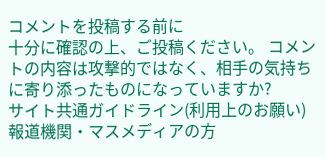コメントを投稿する前に
十分に確認の上、ご投稿ください。 コメントの内容は攻撃的ではなく、相手の気持ちに寄り添ったものになっていますか?
サイト共通ガイドライン(利用上のお願い)報道機関・マスメディアの方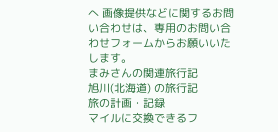へ 画像提供などに関するお問い合わせは、専用のお問い合わせフォームからお願いいたします。
まみさんの関連旅行記
旭川(北海道) の旅行記
旅の計画・記録
マイルに交換できるフ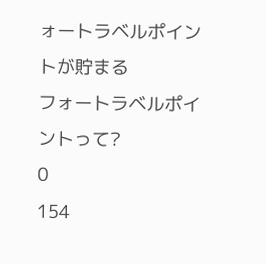ォートラベルポイントが貯まる
フォートラベルポイントって?
0
154